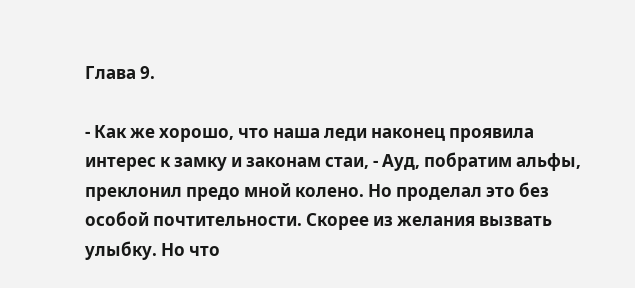Глава 9.

- Как же хорошо, что наша леди наконец проявила интерес к замку и законам стаи, - Ауд, побратим альфы, преклонил предо мной колено. Но проделал это без особой почтительности. Скорее из желания вызвать улыбку. Но что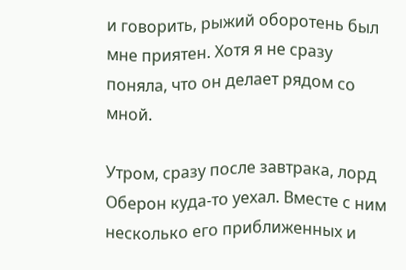и говорить, рыжий оборотень был мне приятен. Хотя я не сразу поняла, что он делает рядом со мной.

Утром, сразу после завтрака, лорд Оберон куда-то уехал. Вместе с ним несколько его приближенных и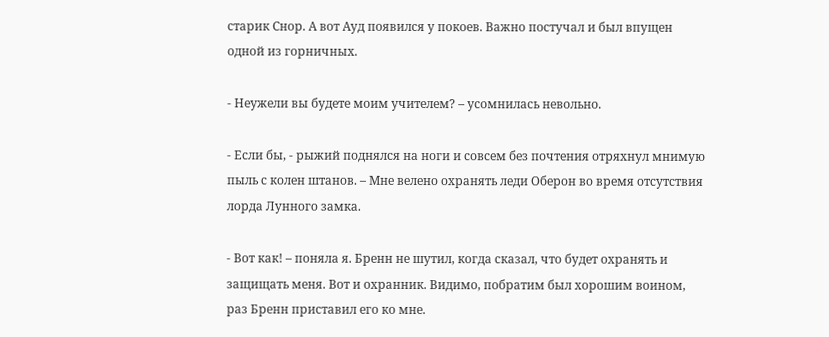старик Снор. А вот Ауд появился у покоев. Важно постучал и был впущен одной из горничных.

- Неужели вы будете моим учителем? – усомнилась невольно.

- Если бы, - рыжий поднялся на ноги и совсем без почтения отряхнул мнимую пыль с колен штанов. – Мне велено охранять леди Оберон во время отсутствия лорда Лунного замка.

- Вот как! – поняла я. Бренн не шутил, когда сказал, что будет охранять и защищать меня. Вот и охранник. Видимо, побратим был хорошим воином, раз Бренн приставил его ко мне.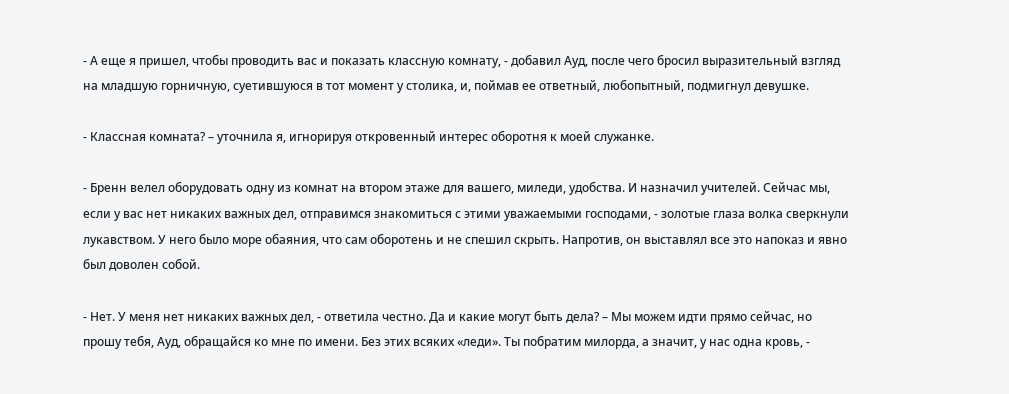- А еще я пришел, чтобы проводить вас и показать классную комнату, - добавил Ауд, после чего бросил выразительный взгляд на младшую горничную, суетившуюся в тот момент у столика, и, поймав ее ответный, любопытный, подмигнул девушке.

- Классная комната? – уточнила я, игнорируя откровенный интерес оборотня к моей служанке.

- Бренн велел оборудовать одну из комнат на втором этаже для вашего, миледи, удобства. И назначил учителей. Сейчас мы, если у вас нет никаких важных дел, отправимся знакомиться с этими уважаемыми господами, - золотые глаза волка сверкнули лукавством. У него было море обаяния, что сам оборотень и не спешил скрыть. Напротив, он выставлял все это напоказ и явно был доволен собой.

- Нет. У меня нет никаких важных дел, - ответила честно. Да и какие могут быть дела? – Мы можем идти прямо сейчас, но прошу тебя, Ауд, обращайся ко мне по имени. Без этих всяких «леди». Ты побратим милорда, а значит, у нас одна кровь, -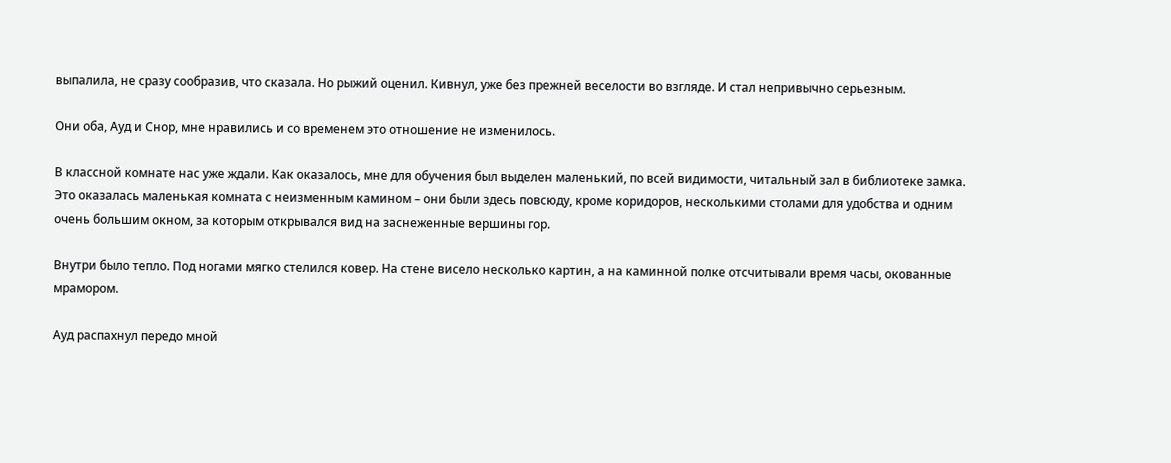выпалила, не сразу сообразив, что сказала. Но рыжий оценил. Кивнул, уже без прежней веселости во взгляде. И стал непривычно серьезным.

Они оба, Ауд и Снор, мне нравились и со временем это отношение не изменилось.

В классной комнате нас уже ждали. Как оказалось, мне для обучения был выделен маленький, по всей видимости, читальный зал в библиотеке замка. Это оказалась маленькая комната с неизменным камином – они были здесь повсюду, кроме коридоров, несколькими столами для удобства и одним очень большим окном, за которым открывался вид на заснеженные вершины гор.

Внутри было тепло. Под ногами мягко стелился ковер. На стене висело несколько картин, а на каминной полке отсчитывали время часы, окованные мрамором.

Ауд распахнул передо мной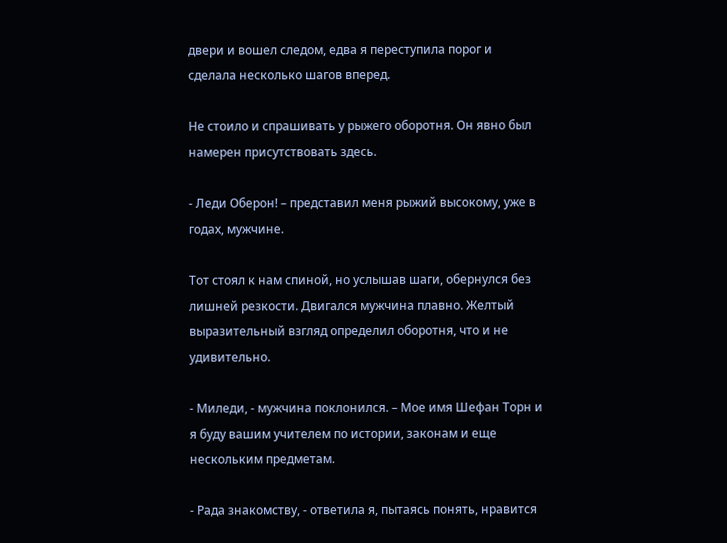двери и вошел следом, едва я переступила порог и сделала несколько шагов вперед.

Не стоило и спрашивать у рыжего оборотня. Он явно был намерен присутствовать здесь.

- Леди Оберон! – представил меня рыжий высокому, уже в годах, мужчине.

Тот стоял к нам спиной, но услышав шаги, обернулся без лишней резкости. Двигался мужчина плавно. Желтый выразительный взгляд определил оборотня, что и не удивительно.

- Миледи, - мужчина поклонился. – Мое имя Шефан Торн и я буду вашим учителем по истории, законам и еще нескольким предметам.

- Рада знакомству, - ответила я, пытаясь понять, нравится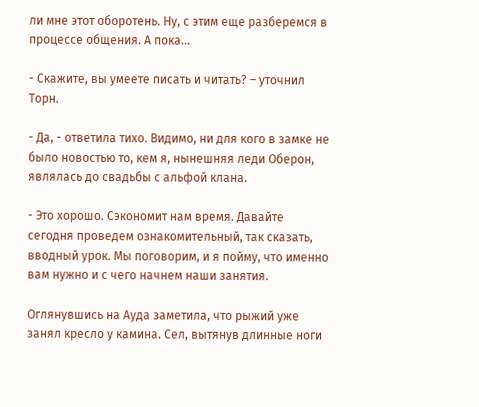ли мне этот оборотень. Ну, с этим еще разберемся в процессе общения. А пока…

- Скажите, вы умеете писать и читать? – уточнил Торн.

- Да, - ответила тихо. Видимо, ни для кого в замке не было новостью то, кем я, нынешняя леди Оберон, являлась до свадьбы с альфой клана.

- Это хорошо. Сэкономит нам время. Давайте сегодня проведем ознакомительный, так сказать, вводный урок. Мы поговорим, и я пойму, что именно вам нужно и с чего начнем наши занятия.

Оглянувшись на Ауда заметила, что рыжий уже занял кресло у камина. Сел, вытянув длинные ноги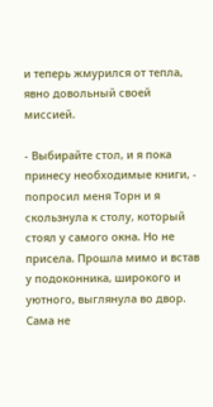и теперь жмурился от тепла, явно довольный своей миссией.

- Выбирайте стол, и я пока принесу необходимые книги, - попросил меня Торн и я скользнула к столу, который стоял у самого окна. Но не присела. Прошла мимо и встав у подоконника, широкого и уютного, выглянула во двор. Сама не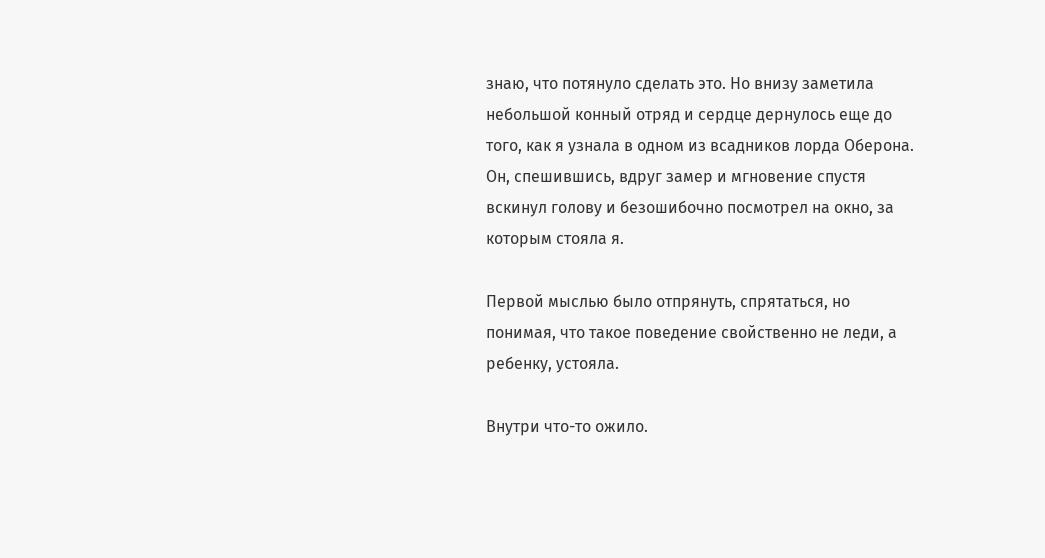знаю, что потянуло сделать это. Но внизу заметила небольшой конный отряд и сердце дернулось еще до того, как я узнала в одном из всадников лорда Оберона. Он, спешившись, вдруг замер и мгновение спустя вскинул голову и безошибочно посмотрел на окно, за которым стояла я.

Первой мыслью было отпрянуть, спрятаться, но понимая, что такое поведение свойственно не леди, а ребенку, устояла.

Внутри что-то ожило.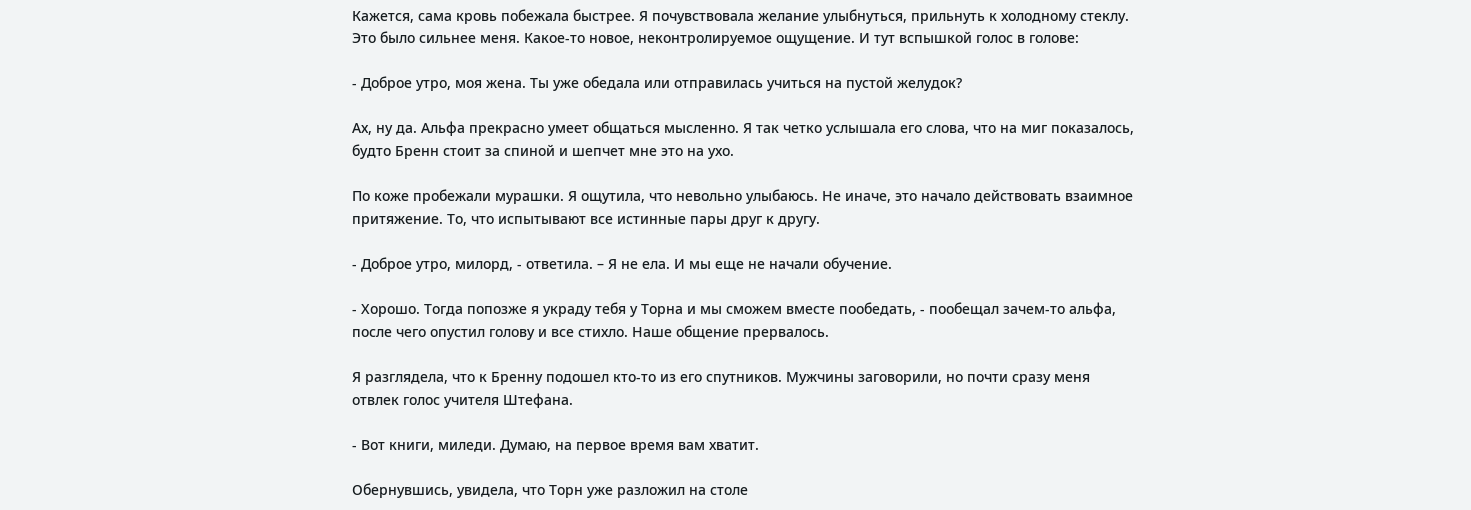Кажется, сама кровь побежала быстрее. Я почувствовала желание улыбнуться, прильнуть к холодному стеклу. Это было сильнее меня. Какое-то новое, неконтролируемое ощущение. И тут вспышкой голос в голове:

- Доброе утро, моя жена. Ты уже обедала или отправилась учиться на пустой желудок?

Ах, ну да. Альфа прекрасно умеет общаться мысленно. Я так четко услышала его слова, что на миг показалось, будто Бренн стоит за спиной и шепчет мне это на ухо.

По коже пробежали мурашки. Я ощутила, что невольно улыбаюсь. Не иначе, это начало действовать взаимное притяжение. То, что испытывают все истинные пары друг к другу.

- Доброе утро, милорд, - ответила. – Я не ела. И мы еще не начали обучение.

- Хорошо. Тогда попозже я украду тебя у Торна и мы сможем вместе пообедать, - пообещал зачем-то альфа, после чего опустил голову и все стихло. Наше общение прервалось.

Я разглядела, что к Бренну подошел кто-то из его спутников. Мужчины заговорили, но почти сразу меня отвлек голос учителя Штефана.

- Вот книги, миледи. Думаю, на первое время вам хватит.

Обернувшись, увидела, что Торн уже разложил на столе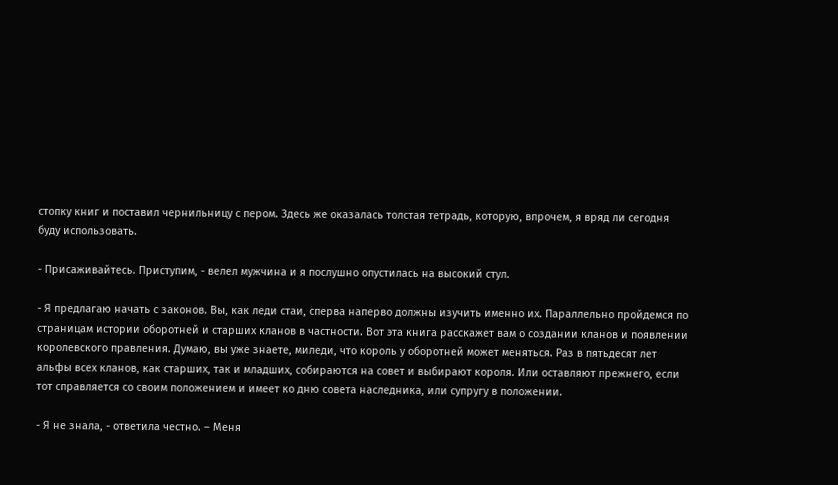стопку книг и поставил чернильницу с пером. Здесь же оказалась толстая тетрадь, которую, впрочем, я вряд ли сегодня буду использовать.

- Присаживайтесь. Приступим, - велел мужчина и я послушно опустилась на высокий стул.

- Я предлагаю начать с законов. Вы, как леди стаи, сперва наперво должны изучить именно их. Параллельно пройдемся по страницам истории оборотней и старших кланов в частности. Вот эта книга расскажет вам о создании кланов и появлении королевского правления. Думаю, вы уже знаете, миледи, что король у оборотней может меняться. Раз в пятьдесят лет альфы всех кланов, как старших, так и младших, собираются на совет и выбирают короля. Или оставляют прежнего, если тот справляется со своим положением и имеет ко дню совета наследника, или супругу в положении.

- Я не знала, - ответила честно. – Меня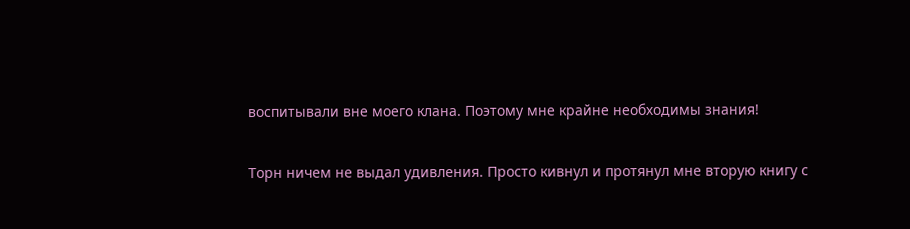воспитывали вне моего клана. Поэтому мне крайне необходимы знания!

Торн ничем не выдал удивления. Просто кивнул и протянул мне вторую книгу с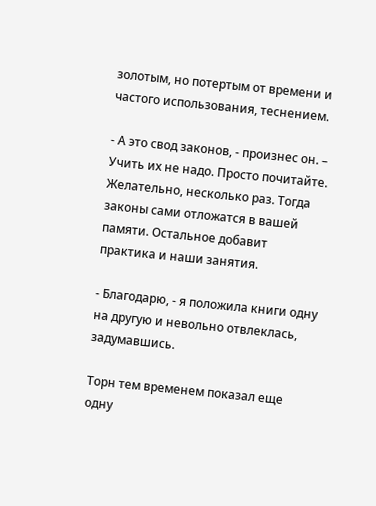золотым, но потертым от времени и частого использования, теснением.

- А это свод законов, - произнес он. – Учить их не надо. Просто почитайте. Желательно, несколько раз. Тогда законы сами отложатся в вашей памяти. Остальное добавит практика и наши занятия.

- Благодарю, - я положила книги одну на другую и невольно отвлеклась, задумавшись.

Торн тем временем показал еще одну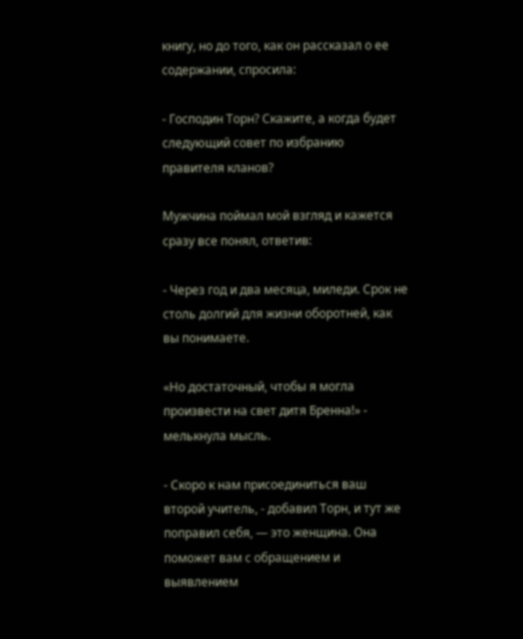книгу, но до того, как он рассказал о ее содержании, спросила:

- Господин Торн? Скажите, а когда будет следующий совет по избранию правителя кланов?

Мужчина поймал мой взгляд и кажется сразу все понял, ответив:

- Через год и два месяца, миледи. Срок не столь долгий для жизни оборотней, как вы понимаете.

«Но достаточный, чтобы я могла произвести на свет дитя Бренна!» - мелькнула мысль.

- Скоро к нам присоединиться ваш второй учитель, - добавил Торн, и тут же поправил себя, — это женщина. Она поможет вам с обращением и выявлением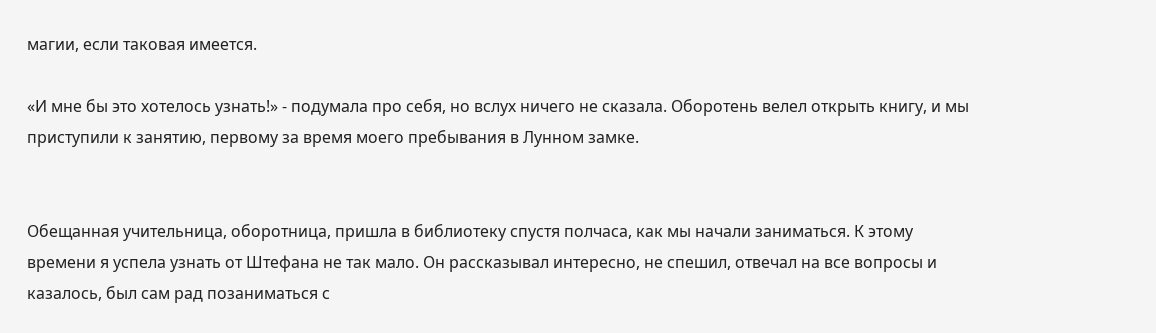магии, если таковая имеется.

«И мне бы это хотелось узнать!» - подумала про себя, но вслух ничего не сказала. Оборотень велел открыть книгу, и мы приступили к занятию, первому за время моего пребывания в Лунном замке.


Обещанная учительница, оборотница, пришла в библиотеку спустя полчаса, как мы начали заниматься. К этому времени я успела узнать от Штефана не так мало. Он рассказывал интересно, не спешил, отвечал на все вопросы и казалось, был сам рад позаниматься с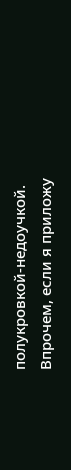полукровкой-недоучкой. Впрочем, если я приложу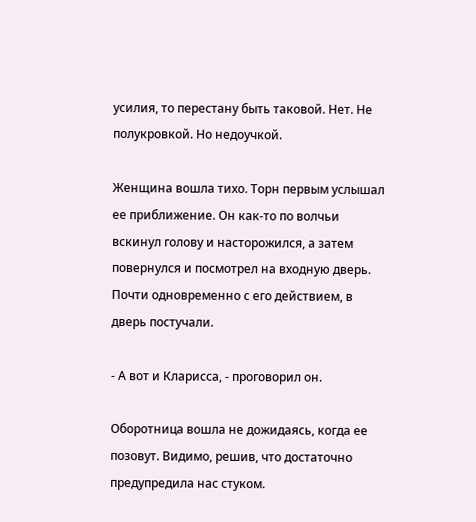усилия, то перестану быть таковой. Нет. Не полукровкой. Но недоучкой.

Женщина вошла тихо. Торн первым услышал ее приближение. Он как-то по волчьи вскинул голову и насторожился, а затем повернулся и посмотрел на входную дверь. Почти одновременно с его действием, в дверь постучали.

- А вот и Кларисса, - проговорил он.

Оборотница вошла не дожидаясь, когда ее позовут. Видимо, решив, что достаточно предупредила нас стуком.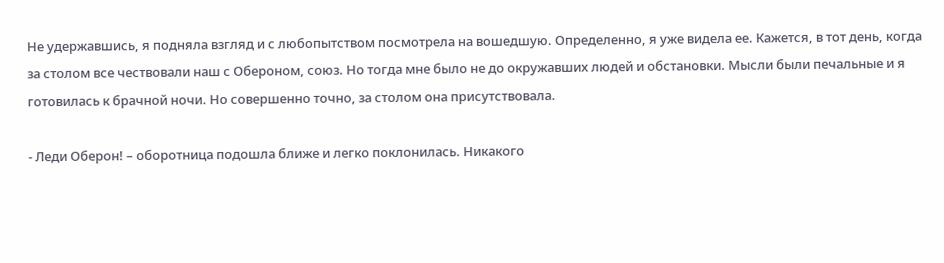Не удержавшись, я подняла взгляд и с любопытством посмотрела на вошедшую. Определенно, я уже видела ее. Кажется, в тот день, когда за столом все чествовали наш с Обероном, союз. Но тогда мне было не до окружавших людей и обстановки. Мысли были печальные и я готовилась к брачной ночи. Но совершенно точно, за столом она присутствовала.

- Леди Оберон! – оборотница подошла ближе и легко поклонилась. Никакого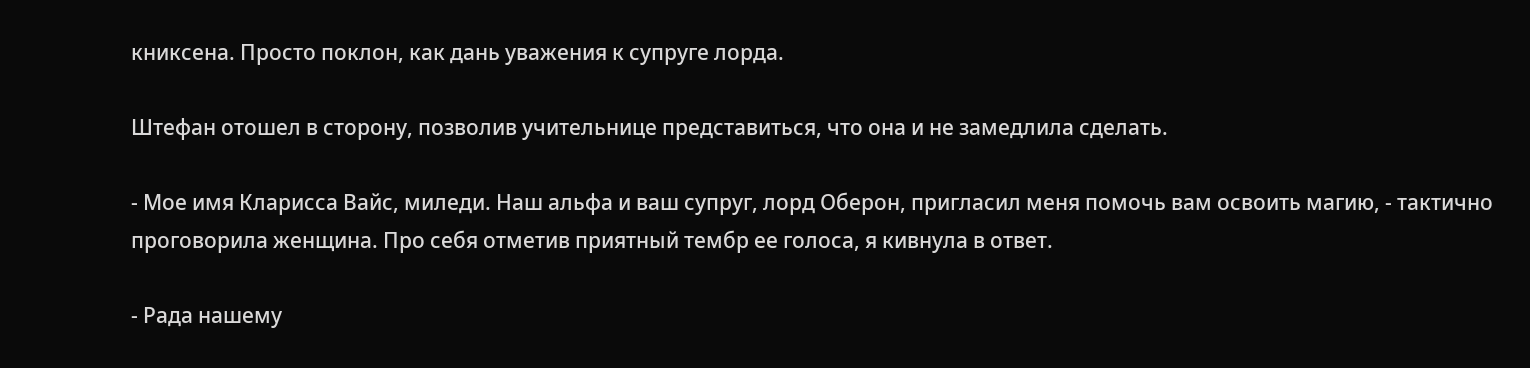книксена. Просто поклон, как дань уважения к супруге лорда.

Штефан отошел в сторону, позволив учительнице представиться, что она и не замедлила сделать.

- Мое имя Кларисса Вайс, миледи. Наш альфа и ваш супруг, лорд Оберон, пригласил меня помочь вам освоить магию, - тактично проговорила женщина. Про себя отметив приятный тембр ее голоса, я кивнула в ответ.

- Рада нашему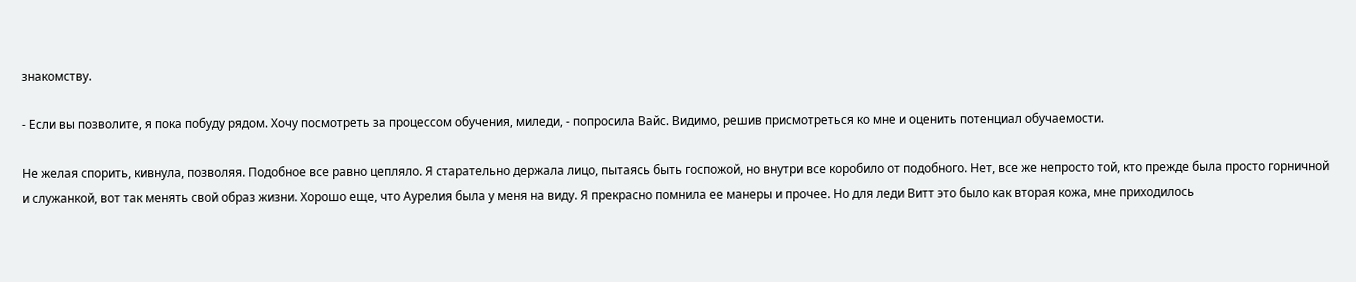знакомству.

- Если вы позволите, я пока побуду рядом. Хочу посмотреть за процессом обучения, миледи, - попросила Вайс. Видимо, решив присмотреться ко мне и оценить потенциал обучаемости.

Не желая спорить, кивнула, позволяя. Подобное все равно цепляло. Я старательно держала лицо, пытаясь быть госпожой, но внутри все коробило от подобного. Нет, все же непросто той, кто прежде была просто горничной и служанкой, вот так менять свой образ жизни. Хорошо еще, что Аурелия была у меня на виду. Я прекрасно помнила ее манеры и прочее. Но для леди Витт это было как вторая кожа, мне приходилось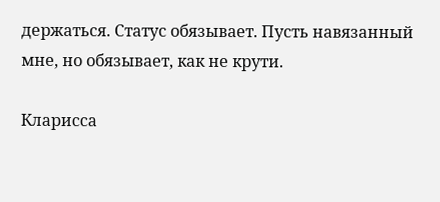держаться. Статус обязывает. Пусть навязанный мне, но обязывает, как не крути.

Кларисса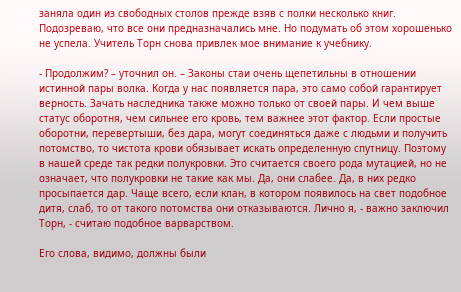заняла один из свободных столов прежде взяв с полки несколько книг. Подозреваю, что все они предназначались мне. Но подумать об этом хорошенько не успела. Учитель Торн снова привлек мое внимание к учебнику.

- Продолжим? – уточнил он. – Законы стаи очень щепетильны в отношении истинной пары волка. Когда у нас появляется пара, это само собой гарантирует верность. Зачать наследника также можно только от своей пары. И чем выше статус оборотня, чем сильнее его кровь, тем важнее этот фактор. Если простые оборотни, перевертыши, без дара, могут соединяться даже с людьми и получить потомство, то чистота крови обязывает искать определенную спутницу. Поэтому в нашей среде так редки полукровки. Это считается своего рода мутацией, но не означает, что полукровки не такие как мы. Да, они слабее. Да, в них редко просыпается дар. Чаще всего, если клан, в котором появилось на свет подобное дитя, слаб, то от такого потомства они отказываются. Лично я, - важно заключил Торн, - считаю подобное варварством.

Его слова, видимо, должны были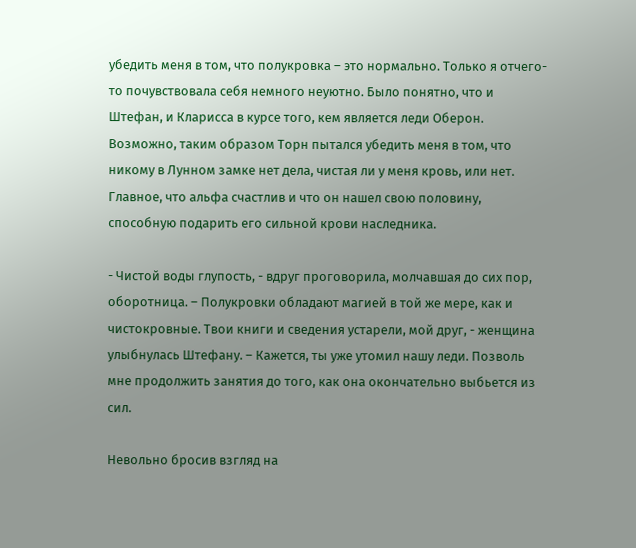убедить меня в том, что полукровка – это нормально. Только я отчего-то почувствовала себя немного неуютно. Было понятно, что и Штефан, и Кларисса в курсе того, кем является леди Оберон. Возможно, таким образом Торн пытался убедить меня в том, что никому в Лунном замке нет дела, чистая ли у меня кровь, или нет. Главное, что альфа счастлив и что он нашел свою половину, способную подарить его сильной крови наследника.

- Чистой воды глупость, - вдруг проговорила, молчавшая до сих пор, оборотница. – Полукровки обладают магией в той же мере, как и чистокровные. Твои книги и сведения устарели, мой друг, - женщина улыбнулась Штефану. – Кажется, ты уже утомил нашу леди. Позволь мне продолжить занятия до того, как она окончательно выбьется из сил.

Невольно бросив взгляд на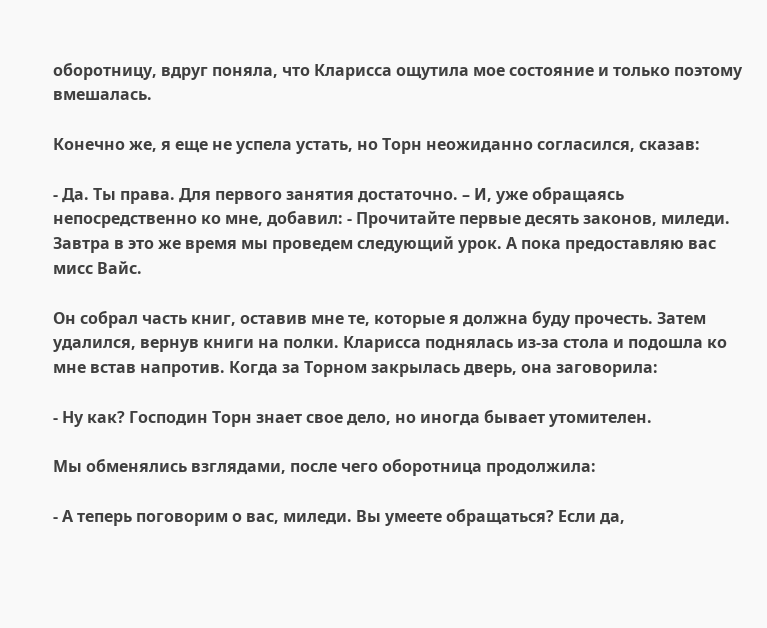оборотницу, вдруг поняла, что Кларисса ощутила мое состояние и только поэтому вмешалась.

Конечно же, я еще не успела устать, но Торн неожиданно согласился, сказав:

- Да. Ты права. Для первого занятия достаточно. – И, уже обращаясь непосредственно ко мне, добавил: - Прочитайте первые десять законов, миледи. Завтра в это же время мы проведем следующий урок. А пока предоставляю вас мисс Вайс.

Он собрал часть книг, оставив мне те, которые я должна буду прочесть. Затем удалился, вернув книги на полки. Кларисса поднялась из-за стола и подошла ко мне встав напротив. Когда за Торном закрылась дверь, она заговорила:

- Ну как? Господин Торн знает свое дело, но иногда бывает утомителен.

Мы обменялись взглядами, после чего оборотница продолжила:

- А теперь поговорим о вас, миледи. Вы умеете обращаться? Если да,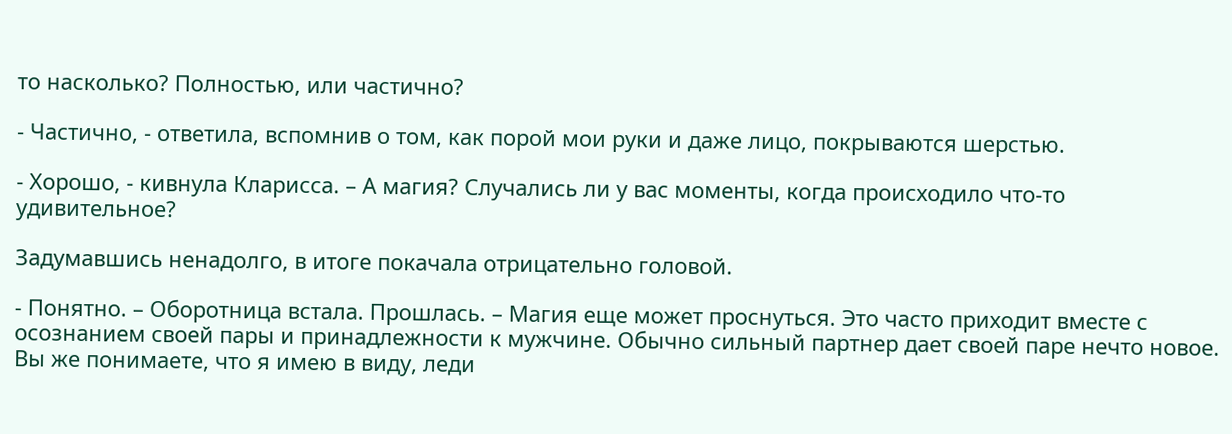то насколько? Полностью, или частично?

- Частично, - ответила, вспомнив о том, как порой мои руки и даже лицо, покрываются шерстью.

- Хорошо, - кивнула Кларисса. – А магия? Случались ли у вас моменты, когда происходило что-то удивительное?

Задумавшись ненадолго, в итоге покачала отрицательно головой.

- Понятно. – Оборотница встала. Прошлась. – Магия еще может проснуться. Это часто приходит вместе с осознанием своей пары и принадлежности к мужчине. Обычно сильный партнер дает своей паре нечто новое. Вы же понимаете, что я имею в виду, леди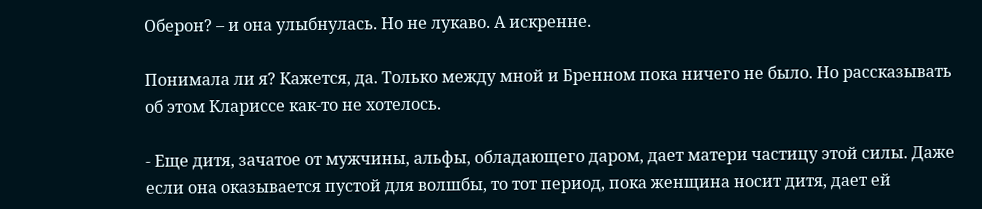Оберон? – и она улыбнулась. Но не лукаво. А искренне.

Понимала ли я? Кажется, да. Только между мной и Бренном пока ничего не было. Но рассказывать об этом Клариссе как-то не хотелось.

- Еще дитя, зачатое от мужчины, альфы, обладающего даром, дает матери частицу этой силы. Даже если она оказывается пустой для волшбы, то тот период, пока женщина носит дитя, дает ей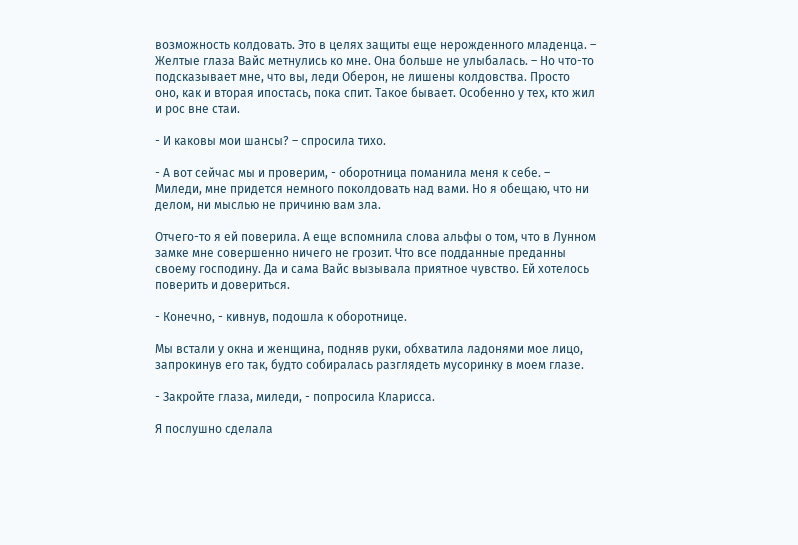возможность колдовать. Это в целях защиты еще нерожденного младенца. – Желтые глаза Вайс метнулись ко мне. Она больше не улыбалась. – Но что-то подсказывает мне, что вы, леди Оберон, не лишены колдовства. Просто оно, как и вторая ипостась, пока спит. Такое бывает. Особенно у тех, кто жил и рос вне стаи.

- И каковы мои шансы? – спросила тихо.

- А вот сейчас мы и проверим, - оборотница поманила меня к себе. – Миледи, мне придется немного поколдовать над вами. Но я обещаю, что ни делом, ни мыслью не причиню вам зла.

Отчего-то я ей поверила. А еще вспомнила слова альфы о том, что в Лунном замке мне совершенно ничего не грозит. Что все подданные преданны своему господину. Да и сама Вайс вызывала приятное чувство. Ей хотелось поверить и довериться.

- Конечно, - кивнув, подошла к оборотнице.

Мы встали у окна и женщина, подняв руки, обхватила ладонями мое лицо, запрокинув его так, будто собиралась разглядеть мусоринку в моем глазе.

- Закройте глаза, миледи, - попросила Кларисса.

Я послушно сделала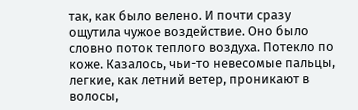так, как было велено. И почти сразу ощутила чужое воздействие. Оно было словно поток теплого воздуха. Потекло по коже. Казалось, чьи-то невесомые пальцы, легкие, как летний ветер, проникают в волосы,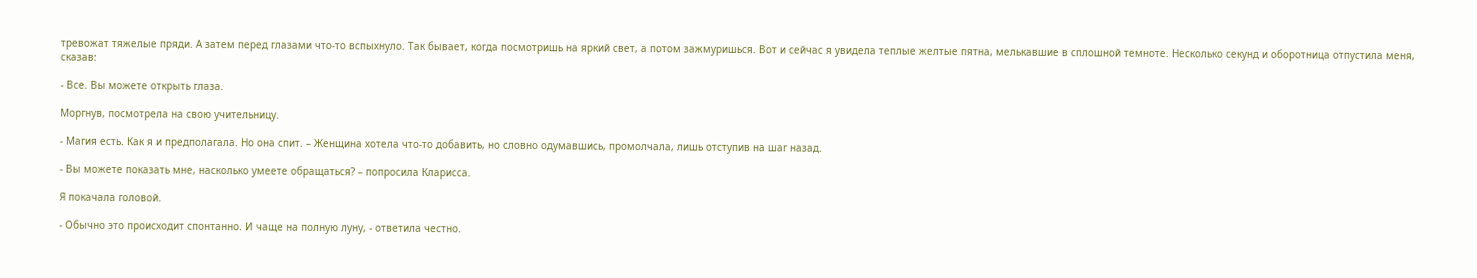тревожат тяжелые пряди. А затем перед глазами что-то вспыхнуло. Так бывает, когда посмотришь на яркий свет, а потом зажмуришься. Вот и сейчас я увидела теплые желтые пятна, мелькавшие в сплошной темноте. Несколько секунд и оборотница отпустила меня, сказав:

- Все. Вы можете открыть глаза.

Моргнув, посмотрела на свою учительницу.

- Магия есть. Как я и предполагала. Но она спит. – Женщина хотела что-то добавить, но словно одумавшись, промолчала, лишь отступив на шаг назад.

- Вы можете показать мне, насколько умеете обращаться? – попросила Кларисса.

Я покачала головой.

- Обычно это происходит спонтанно. И чаще на полную луну, - ответила честно.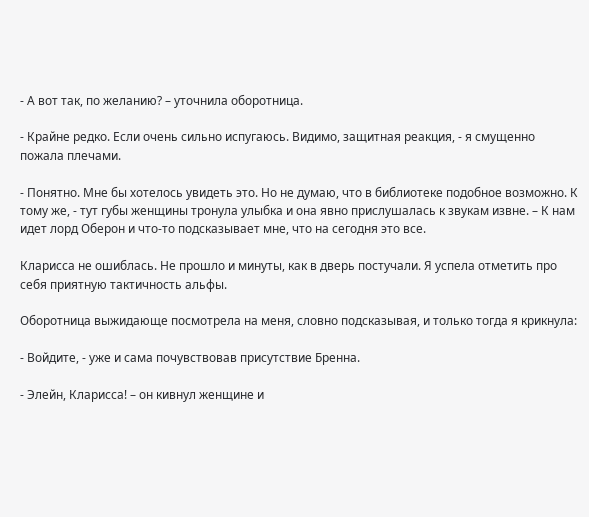- А вот так, по желанию? – уточнила оборотница.

- Крайне редко. Если очень сильно испугаюсь. Видимо, защитная реакция, - я смущенно пожала плечами.

- Понятно. Мне бы хотелось увидеть это. Но не думаю, что в библиотеке подобное возможно. К тому же, - тут губы женщины тронула улыбка и она явно прислушалась к звукам извне. – К нам идет лорд Оберон и что-то подсказывает мне, что на сегодня это все.

Кларисса не ошиблась. Не прошло и минуты, как в дверь постучали. Я успела отметить про себя приятную тактичность альфы.

Оборотница выжидающе посмотрела на меня, словно подсказывая, и только тогда я крикнула:

- Войдите, - уже и сама почувствовав присутствие Бренна.

- Элейн, Кларисса! – он кивнул женщине и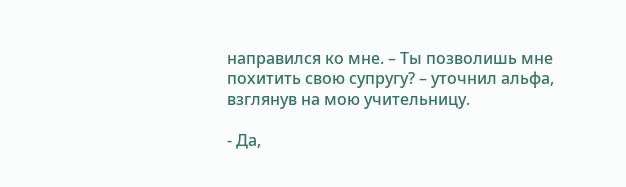направился ко мне. – Ты позволишь мне похитить свою супругу? – уточнил альфа, взглянув на мою учительницу.

- Да,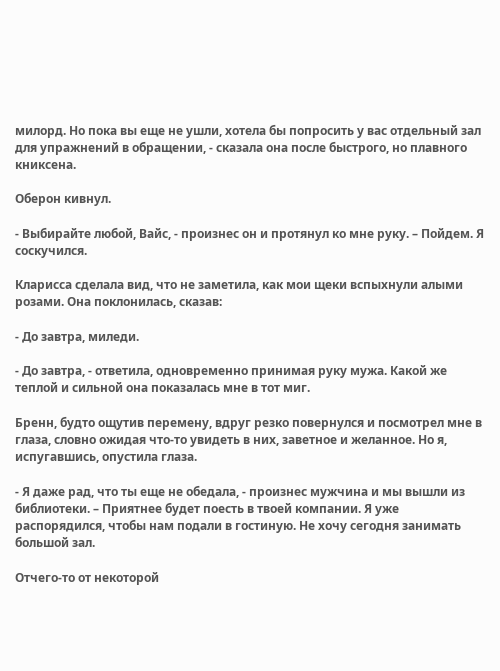милорд. Но пока вы еще не ушли, хотела бы попросить у вас отдельный зал для упражнений в обращении, - сказала она после быстрого, но плавного книксена.

Оберон кивнул.

- Выбирайте любой, Вайс, - произнес он и протянул ко мне руку. – Пойдем. Я соскучился.

Кларисса сделала вид, что не заметила, как мои щеки вспыхнули алыми розами. Она поклонилась, сказав:

- До завтра, миледи.

- До завтра, - ответила, одновременно принимая руку мужа. Какой же теплой и сильной она показалась мне в тот миг.

Бренн, будто ощутив перемену, вдруг резко повернулся и посмотрел мне в глаза, словно ожидая что-то увидеть в них, заветное и желанное. Но я, испугавшись, опустила глаза.

- Я даже рад, что ты еще не обедала, - произнес мужчина и мы вышли из библиотеки. – Приятнее будет поесть в твоей компании. Я уже распорядился, чтобы нам подали в гостиную. Не хочу сегодня занимать большой зал.

Отчего-то от некоторой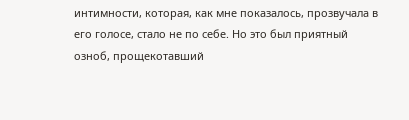интимности, которая, как мне показалось, прозвучала в его голосе, стало не по себе. Но это был приятный озноб, прощекотавший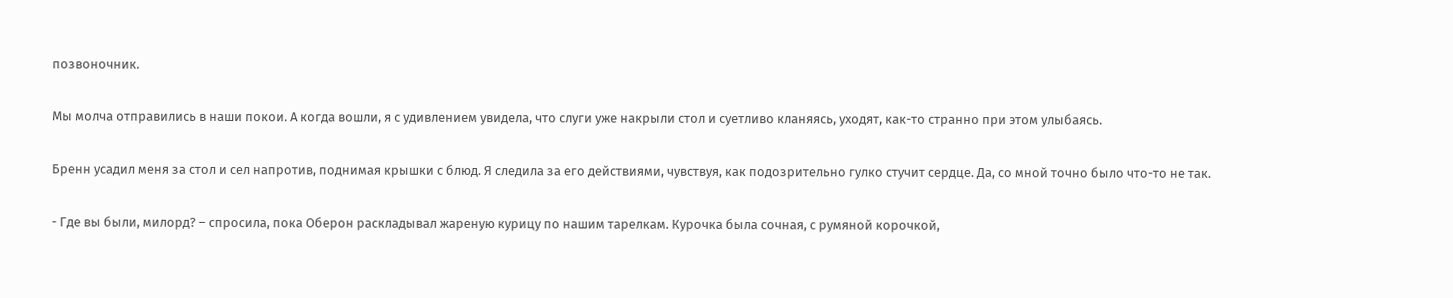позвоночник.

Мы молча отправились в наши покои. А когда вошли, я с удивлением увидела, что слуги уже накрыли стол и суетливо кланяясь, уходят, как-то странно при этом улыбаясь.

Бренн усадил меня за стол и сел напротив, поднимая крышки с блюд. Я следила за его действиями, чувствуя, как подозрительно гулко стучит сердце. Да, со мной точно было что-то не так.

- Где вы были, милорд? – спросила, пока Оберон раскладывал жареную курицу по нашим тарелкам. Курочка была сочная, с румяной корочкой,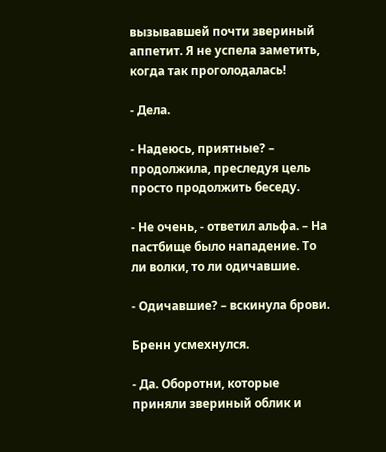вызывавшей почти звериный аппетит. Я не успела заметить, когда так проголодалась!

- Дела.

- Надеюсь, приятные? – продолжила, преследуя цель просто продолжить беседу.

- Не очень, - ответил альфа. – На пастбище было нападение. То ли волки, то ли одичавшие.

- Одичавшие? – вскинула брови.

Бренн усмехнулся.

- Да. Оборотни, которые приняли звериный облик и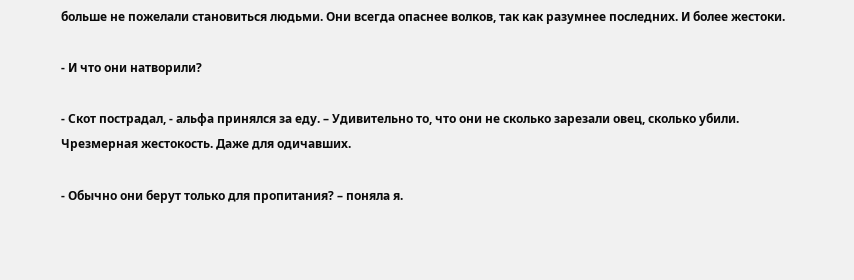больше не пожелали становиться людьми. Они всегда опаснее волков, так как разумнее последних. И более жестоки.

- И что они натворили?

- Скот пострадал, - альфа принялся за еду. – Удивительно то, что они не сколько зарезали овец, сколько убили. Чрезмерная жестокость. Даже для одичавших.

- Обычно они берут только для пропитания? – поняла я.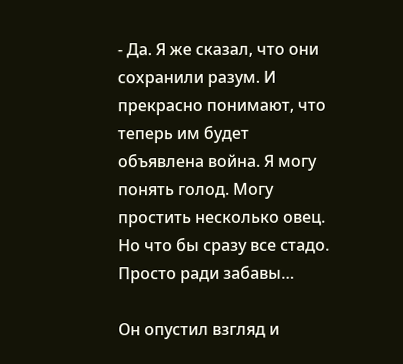- Да. Я же сказал, что они сохранили разум. И прекрасно понимают, что теперь им будет объявлена война. Я могу понять голод. Могу простить несколько овец. Но что бы сразу все стадо. Просто ради забавы…

Он опустил взгляд и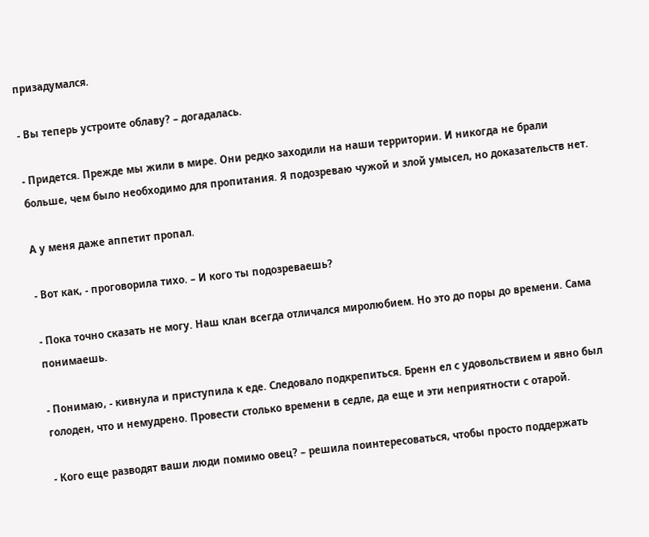призадумался.

- Вы теперь устроите облаву? – догадалась.

- Придется. Прежде мы жили в мире. Они редко заходили на наши территории. И никогда не брали больше, чем было необходимо для пропитания. Я подозреваю чужой и злой умысел, но доказательств нет.

А у меня даже аппетит пропал.

- Вот как, - проговорила тихо. – И кого ты подозреваешь?

- Пока точно сказать не могу. Наш клан всегда отличался миролюбием. Но это до поры до времени. Сама понимаешь.

- Понимаю, - кивнула и приступила к еде. Следовало подкрепиться. Бренн ел с удовольствием и явно был голоден, что и немудрено. Провести столько времени в седле, да еще и эти неприятности с отарой.

- Кого еще разводят ваши люди помимо овец? – решила поинтересоваться, чтобы просто поддержать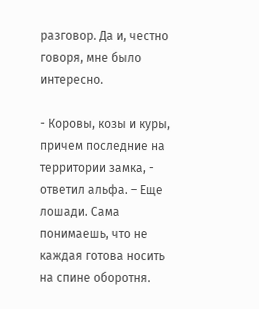разговор. Да и, честно говоря, мне было интересно.

- Коровы, козы и куры, причем последние на территории замка, - ответил альфа. – Еще лошади. Сама понимаешь, что не каждая готова носить на спине оборотня.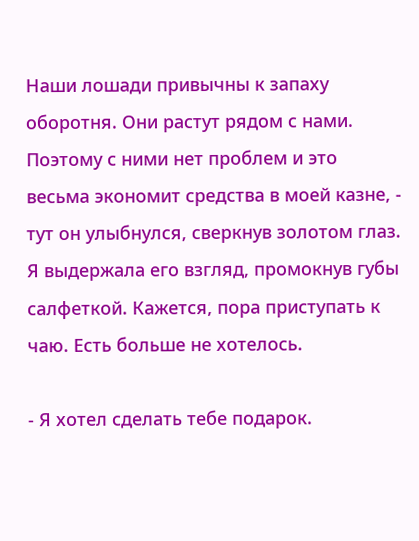Наши лошади привычны к запаху оборотня. Они растут рядом с нами. Поэтому с ними нет проблем и это весьма экономит средства в моей казне, - тут он улыбнулся, сверкнув золотом глаз. Я выдержала его взгляд, промокнув губы салфеткой. Кажется, пора приступать к чаю. Есть больше не хотелось.

- Я хотел сделать тебе подарок.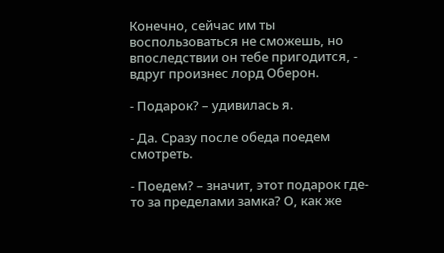Конечно, сейчас им ты воспользоваться не сможешь, но впоследствии он тебе пригодится, - вдруг произнес лорд Оберон.

- Подарок? – удивилась я.

- Да. Сразу после обеда поедем смотреть.

- Поедем? – значит, этот подарок где-то за пределами замка? О, как же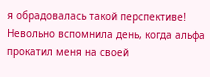я обрадовалась такой перспективе! Невольно вспомнила день, когда альфа прокатил меня на своей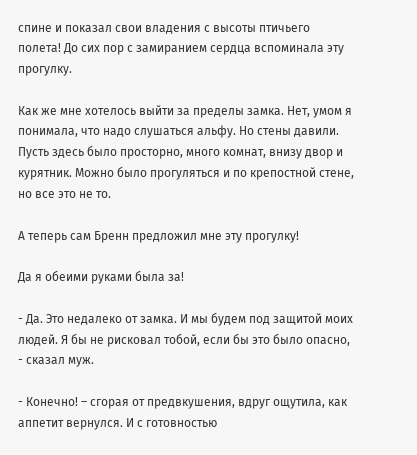спине и показал свои владения с высоты птичьего полета! До сих пор с замиранием сердца вспоминала эту прогулку.

Как же мне хотелось выйти за пределы замка. Нет, умом я понимала, что надо слушаться альфу. Но стены давили. Пусть здесь было просторно, много комнат, внизу двор и курятник. Можно было прогуляться и по крепостной стене, но все это не то.

А теперь сам Бренн предложил мне эту прогулку!

Да я обеими руками была за!

- Да. Это недалеко от замка. И мы будем под защитой моих людей. Я бы не рисковал тобой, если бы это было опасно, - сказал муж.

- Конечно! – сгорая от предвкушения, вдруг ощутила, как аппетит вернулся. И с готовностью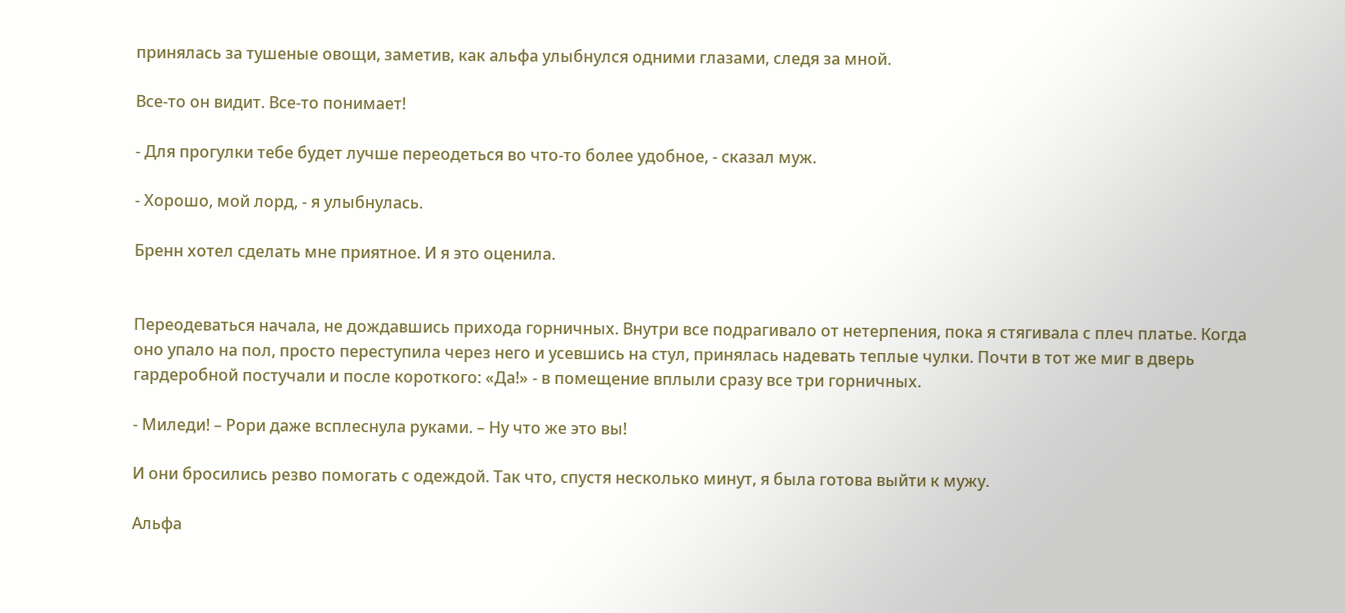принялась за тушеные овощи, заметив, как альфа улыбнулся одними глазами, следя за мной.

Все-то он видит. Все-то понимает!

- Для прогулки тебе будет лучше переодеться во что-то более удобное, - сказал муж.

- Хорошо, мой лорд, - я улыбнулась.

Бренн хотел сделать мне приятное. И я это оценила.


Переодеваться начала, не дождавшись прихода горничных. Внутри все подрагивало от нетерпения, пока я стягивала с плеч платье. Когда оно упало на пол, просто переступила через него и усевшись на стул, принялась надевать теплые чулки. Почти в тот же миг в дверь гардеробной постучали и после короткого: «Да!» - в помещение вплыли сразу все три горничных.

- Миледи! – Рори даже всплеснула руками. – Ну что же это вы!

И они бросились резво помогать с одеждой. Так что, спустя несколько минут, я была готова выйти к мужу.

Альфа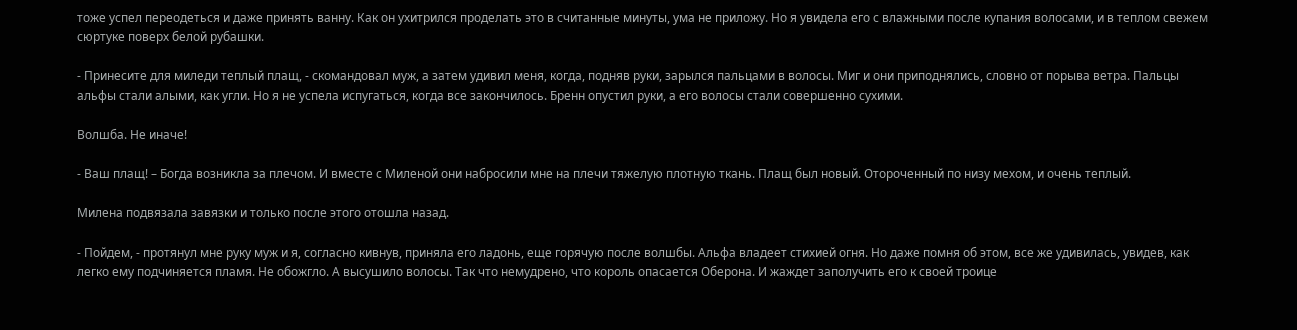тоже успел переодеться и даже принять ванну. Как он ухитрился проделать это в считанные минуты, ума не приложу. Но я увидела его с влажными после купания волосами, и в теплом свежем сюртуке поверх белой рубашки.

- Принесите для миледи теплый плащ, - скомандовал муж, а затем удивил меня, когда, подняв руки, зарылся пальцами в волосы. Миг и они приподнялись, словно от порыва ветра. Пальцы альфы стали алыми, как угли. Но я не успела испугаться, когда все закончилось. Бренн опустил руки, а его волосы стали совершенно сухими.

Волшба. Не иначе!

- Ваш плащ! – Богда возникла за плечом. И вместе с Миленой они набросили мне на плечи тяжелую плотную ткань. Плащ был новый. Отороченный по низу мехом, и очень теплый.

Милена подвязала завязки и только после этого отошла назад.

- Пойдем, - протянул мне руку муж и я, согласно кивнув, приняла его ладонь, еще горячую после волшбы. Альфа владеет стихией огня. Но даже помня об этом, все же удивилась, увидев, как легко ему подчиняется пламя. Не обожгло. А высушило волосы. Так что немудрено, что король опасается Оберона. И жаждет заполучить его к своей троице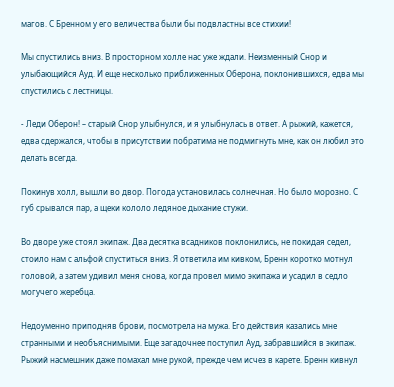магов. С Бренном у его величества были бы подвластны все стихии!

Мы спустились вниз. В просторном холле нас уже ждали. Неизменный Снор и улыбающийся Ауд. И еще несколько приближенных Оберона, поклонившихся, едва мы спустились с лестницы.

- Леди Оберон! – старый Снор улыбнулся, и я улыбнулась в ответ. А рыжий, кажется, едва сдержался, чтобы в присутствии побратима не подмигнуть мне, как он любил это делать всегда.

Покинув холл, вышли во двор. Погода установилась солнечная. Но было морозно. С губ срывался пар, а щеки кололо ледяное дыхание стужи.

Во дворе уже стоял экипаж. Два десятка всадников поклонились, не покидая седел, стоило нам с альфой спуститься вниз. Я ответила им кивком, Бренн коротко мотнул головой, а затем удивил меня снова, когда провел мимо экипажа и усадил в седло могучего жеребца.

Недоуменно приподняв брови, посмотрела на мужа. Его действия казались мне странными и необъяснимыми. Еще загадочнее поступил Ауд, забравшийся в экипаж. Рыжий насмешник даже помахал мне рукой, прежде чем исчез в карете. Бренн кивнул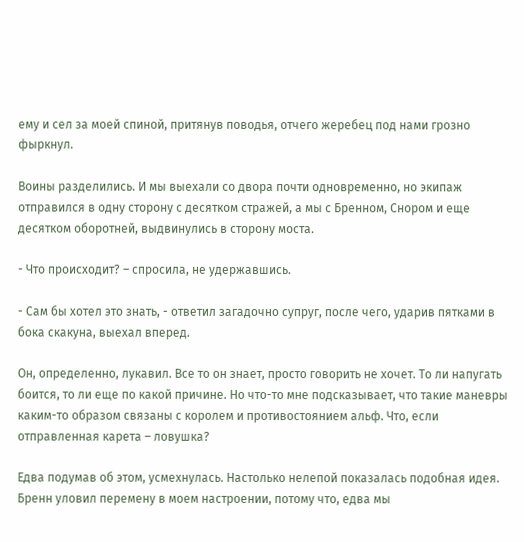ему и сел за моей спиной, притянув поводья, отчего жеребец под нами грозно фыркнул.

Воины разделились. И мы выехали со двора почти одновременно, но экипаж отправился в одну сторону с десятком стражей, а мы с Бренном, Снором и еще десятком оборотней, выдвинулись в сторону моста.

- Что происходит? – спросила, не удержавшись.

- Сам бы хотел это знать, - ответил загадочно супруг, после чего, ударив пятками в бока скакуна, выехал вперед.

Он, определенно, лукавил. Все то он знает, просто говорить не хочет. То ли напугать боится, то ли еще по какой причине. Но что-то мне подсказывает, что такие маневры каким-то образом связаны с королем и противостоянием альф. Что, если отправленная карета – ловушка?

Едва подумав об этом, усмехнулась. Настолько нелепой показалась подобная идея. Бренн уловил перемену в моем настроении, потому что, едва мы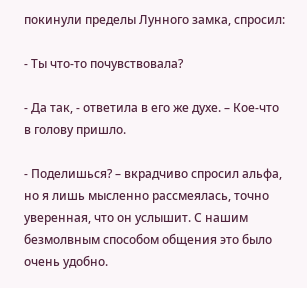покинули пределы Лунного замка, спросил:

- Ты что-то почувствовала?

- Да так, - ответила в его же духе. – Кое-что в голову пришло.

- Поделишься? – вкрадчиво спросил альфа, но я лишь мысленно рассмеялась, точно уверенная, что он услышит. С нашим безмолвным способом общения это было очень удобно.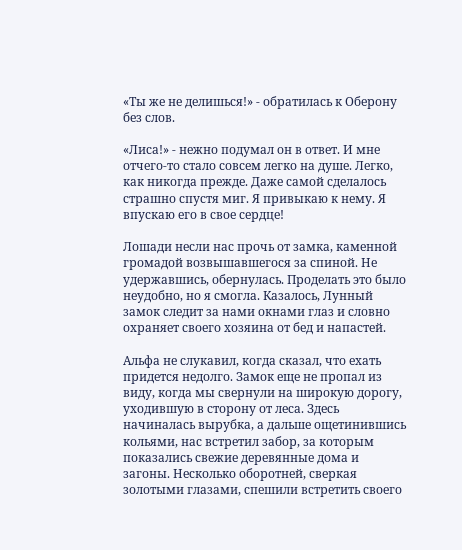«Ты же не делишься!» - обратилась к Оберону без слов.

«Лиса!» - нежно подумал он в ответ. И мне отчего-то стало совсем легко на душе. Легко, как никогда прежде. Даже самой сделалось страшно спустя миг. Я привыкаю к нему. Я впускаю его в свое сердце!

Лошади несли нас прочь от замка, каменной громадой возвышавшегося за спиной. Не удержавшись, обернулась. Проделать это было неудобно, но я смогла. Казалось, Лунный замок следит за нами окнами глаз и словно охраняет своего хозяина от бед и напастей.

Альфа не слукавил, когда сказал, что ехать придется недолго. Замок еще не пропал из виду, когда мы свернули на широкую дорогу, уходившую в сторону от леса. Здесь начиналась вырубка, а дальше ощетинившись кольями, нас встретил забор, за которым показались свежие деревянные дома и загоны. Несколько оборотней, сверкая золотыми глазами, спешили встретить своего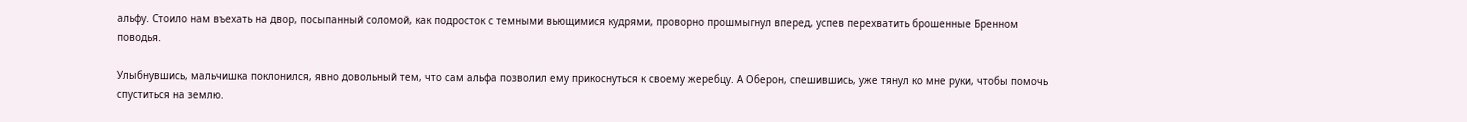альфу. Стоило нам въехать на двор, посыпанный соломой, как подросток с темными вьющимися кудрями, проворно прошмыгнул вперед, успев перехватить брошенные Бренном поводья.

Улыбнувшись, мальчишка поклонился, явно довольный тем, что сам альфа позволил ему прикоснуться к своему жеребцу. А Оберон, спешившись, уже тянул ко мне руки, чтобы помочь спуститься на землю.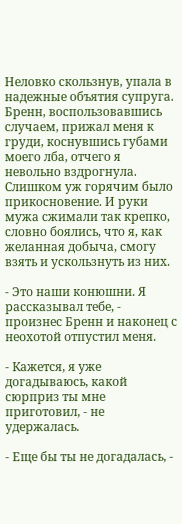Неловко скользнув, упала в надежные объятия супруга. Бренн, воспользовавшись случаем, прижал меня к груди, коснувшись губами моего лба, отчего я невольно вздрогнула. Слишком уж горячим было прикосновение. И руки мужа сжимали так крепко, словно боялись, что я, как желанная добыча, смогу взять и ускользнуть из них.

- Это наши конюшни. Я рассказывал тебе, - произнес Бренн и наконец с неохотой отпустил меня.

- Кажется, я уже догадываюсь, какой сюрприз ты мне приготовил, - не удержалась.

- Еще бы ты не догадалась, -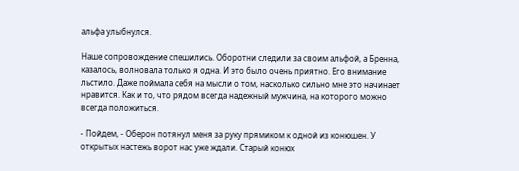альфа улыбнулся.

Наше сопровождение спешились. Оборотни следили за своим альфой, а Бренна, казалось, волновала только я одна. И это было очень приятно. Его внимание льстило. Даже поймала себя на мысли о том, насколько сильно мне это начинает нравится. Как и то, что рядом всегда надежный мужчина, на которого можно всегда положиться.

- Пойдем, - Оберон потянул меня за руку прямиком к одной из конюшен. У открытых настежь ворот нас уже ждали. Старый конюх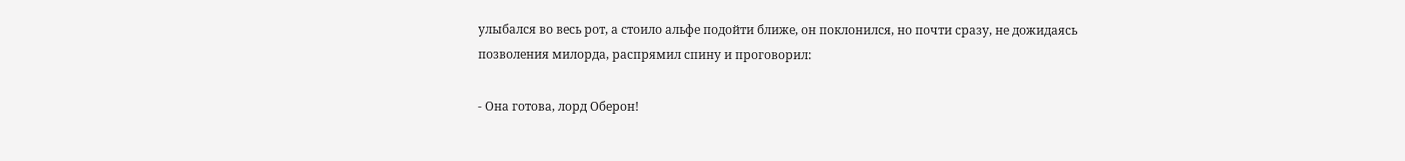улыбался во весь рот, а стоило альфе подойти ближе, он поклонился, но почти сразу, не дожидаясь позволения милорда, распрямил спину и проговорил:

- Она готова, лорд Оберон!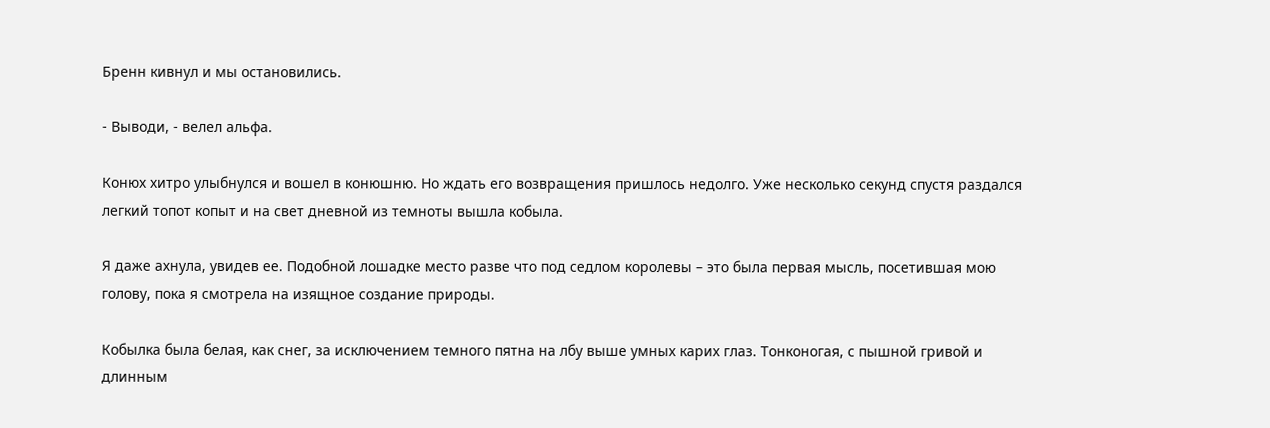Бренн кивнул и мы остановились.

- Выводи, - велел альфа.

Конюх хитро улыбнулся и вошел в конюшню. Но ждать его возвращения пришлось недолго. Уже несколько секунд спустя раздался легкий топот копыт и на свет дневной из темноты вышла кобыла.

Я даже ахнула, увидев ее. Подобной лошадке место разве что под седлом королевы – это была первая мысль, посетившая мою голову, пока я смотрела на изящное создание природы.

Кобылка была белая, как снег, за исключением темного пятна на лбу выше умных карих глаз. Тонконогая, с пышной гривой и длинным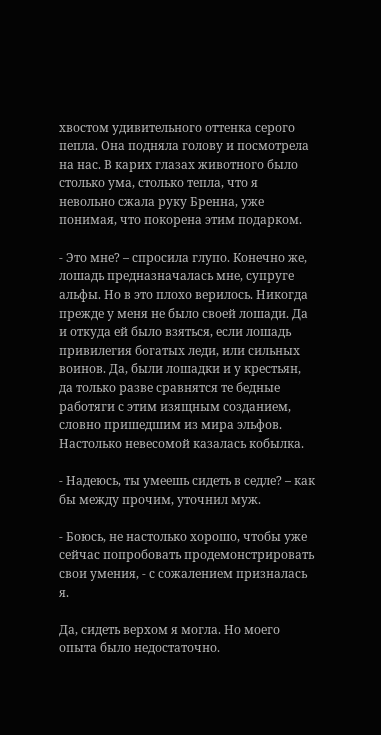хвостом удивительного оттенка серого пепла. Она подняла голову и посмотрела на нас. В карих глазах животного было столько ума, столько тепла, что я невольно сжала руку Бренна, уже понимая, что покорена этим подарком.

- Это мне? – спросила глупо. Конечно же, лошадь предназначалась мне, супруге альфы. Но в это плохо верилось. Никогда прежде у меня не было своей лошади. Да и откуда ей было взяться, если лошадь привилегия богатых леди, или сильных воинов. Да, были лошадки и у крестьян, да только разве сравнятся те бедные работяги с этим изящным созданием, словно пришедшим из мира эльфов. Настолько невесомой казалась кобылка.

- Надеюсь, ты умеешь сидеть в седле? – как бы между прочим, уточнил муж.

- Боюсь, не настолько хорошо, чтобы уже сейчас попробовать продемонстрировать свои умения, - с сожалением призналась я.

Да, сидеть верхом я могла. Но моего опыта было недостаточно.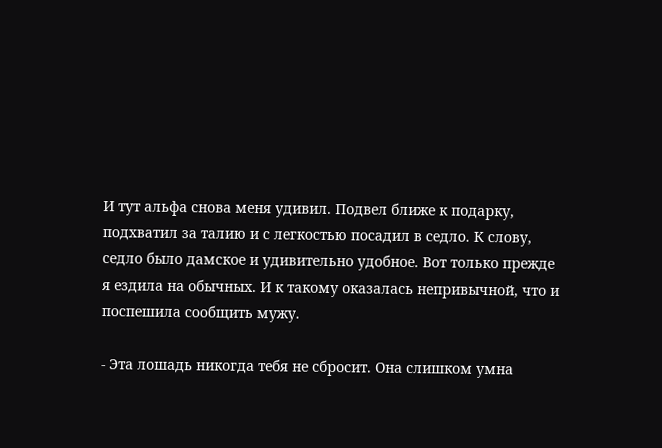И тут альфа снова меня удивил. Подвел ближе к подарку, подхватил за талию и с легкостью посадил в седло. К слову, седло было дамское и удивительно удобное. Вот только прежде я ездила на обычных. И к такому оказалась непривычной, что и поспешила сообщить мужу.

- Эта лошадь никогда тебя не сбросит. Она слишком умна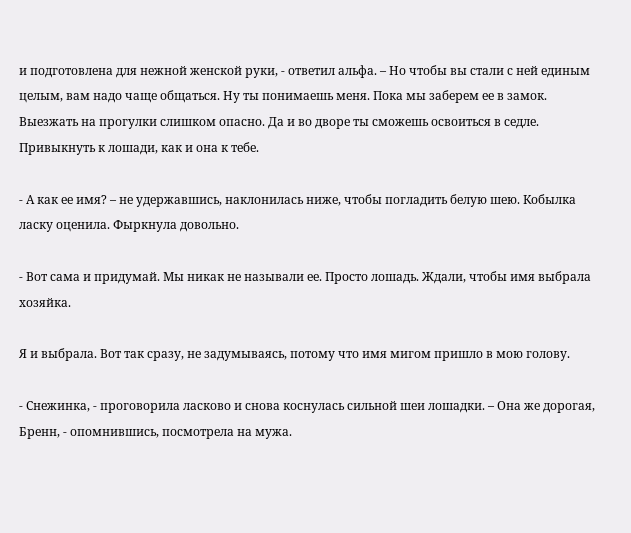и подготовлена для нежной женской руки, - ответил альфа. – Но чтобы вы стали с ней единым целым, вам надо чаще общаться. Ну ты понимаешь меня. Пока мы заберем ее в замок. Выезжать на прогулки слишком опасно. Да и во дворе ты сможешь освоиться в седле. Привыкнуть к лошади, как и она к тебе.

- А как ее имя? – не удержавшись, наклонилась ниже, чтобы погладить белую шею. Кобылка ласку оценила. Фыркнула довольно.

- Вот сама и придумай. Мы никак не называли ее. Просто лошадь. Ждали, чтобы имя выбрала хозяйка.

Я и выбрала. Вот так сразу, не задумываясь, потому что имя мигом пришло в мою голову.

- Снежинка, - проговорила ласково и снова коснулась сильной шеи лошадки. – Она же дорогая, Бренн, - опомнившись, посмотрела на мужа.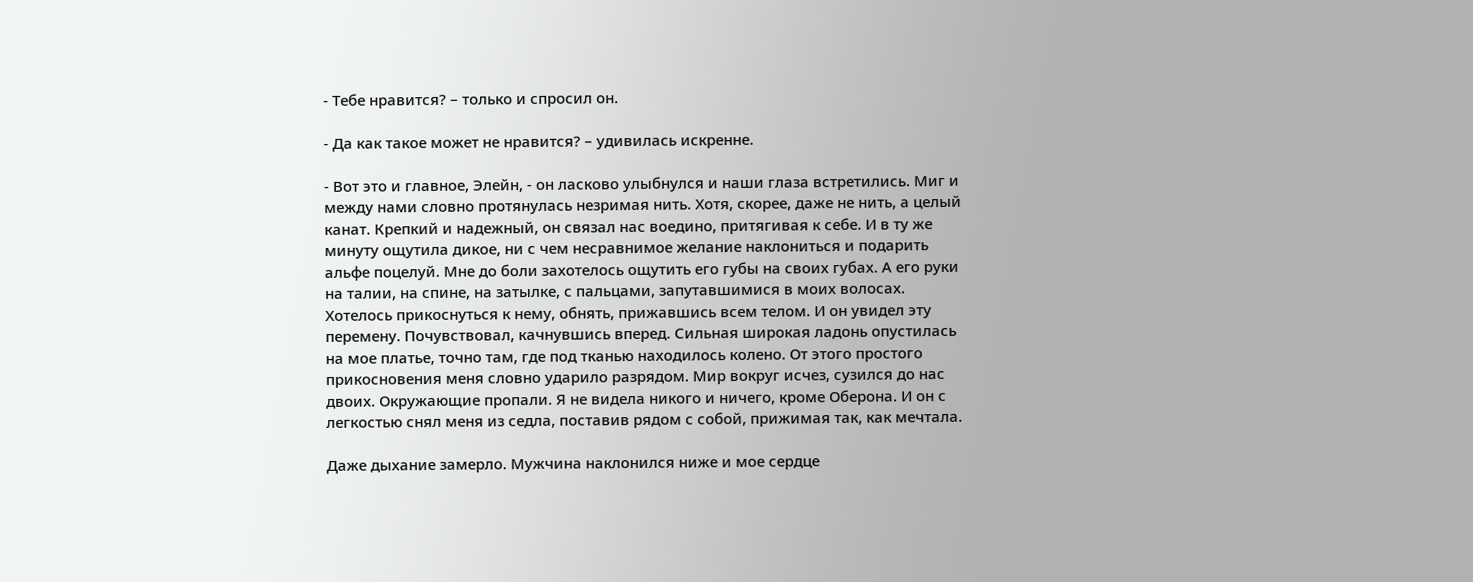- Тебе нравится? – только и спросил он.

- Да как такое может не нравится? – удивилась искренне.

- Вот это и главное, Элейн, - он ласково улыбнулся и наши глаза встретились. Миг и между нами словно протянулась незримая нить. Хотя, скорее, даже не нить, а целый канат. Крепкий и надежный, он связал нас воедино, притягивая к себе. И в ту же минуту ощутила дикое, ни с чем несравнимое желание наклониться и подарить альфе поцелуй. Мне до боли захотелось ощутить его губы на своих губах. А его руки на талии, на спине, на затылке, с пальцами, запутавшимися в моих волосах. Хотелось прикоснуться к нему, обнять, прижавшись всем телом. И он увидел эту перемену. Почувствовал, качнувшись вперед. Сильная широкая ладонь опустилась на мое платье, точно там, где под тканью находилось колено. От этого простого прикосновения меня словно ударило разрядом. Мир вокруг исчез, сузился до нас двоих. Окружающие пропали. Я не видела никого и ничего, кроме Оберона. И он с легкостью снял меня из седла, поставив рядом с собой, прижимая так, как мечтала.

Даже дыхание замерло. Мужчина наклонился ниже и мое сердце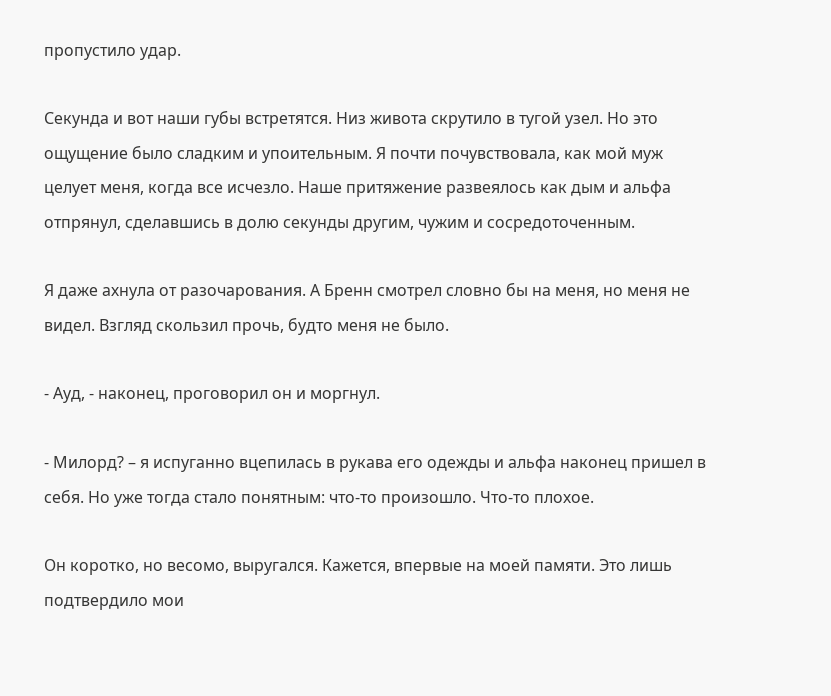пропустило удар.

Секунда и вот наши губы встретятся. Низ живота скрутило в тугой узел. Но это ощущение было сладким и упоительным. Я почти почувствовала, как мой муж целует меня, когда все исчезло. Наше притяжение развеялось как дым и альфа отпрянул, сделавшись в долю секунды другим, чужим и сосредоточенным.

Я даже ахнула от разочарования. А Бренн смотрел словно бы на меня, но меня не видел. Взгляд скользил прочь, будто меня не было.

- Ауд, - наконец, проговорил он и моргнул.

- Милорд? – я испуганно вцепилась в рукава его одежды и альфа наконец пришел в себя. Но уже тогда стало понятным: что-то произошло. Что-то плохое.

Он коротко, но весомо, выругался. Кажется, впервые на моей памяти. Это лишь подтвердило мои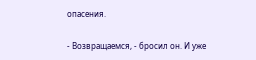опасения.

- Возвращаемся, - бросил он. И уже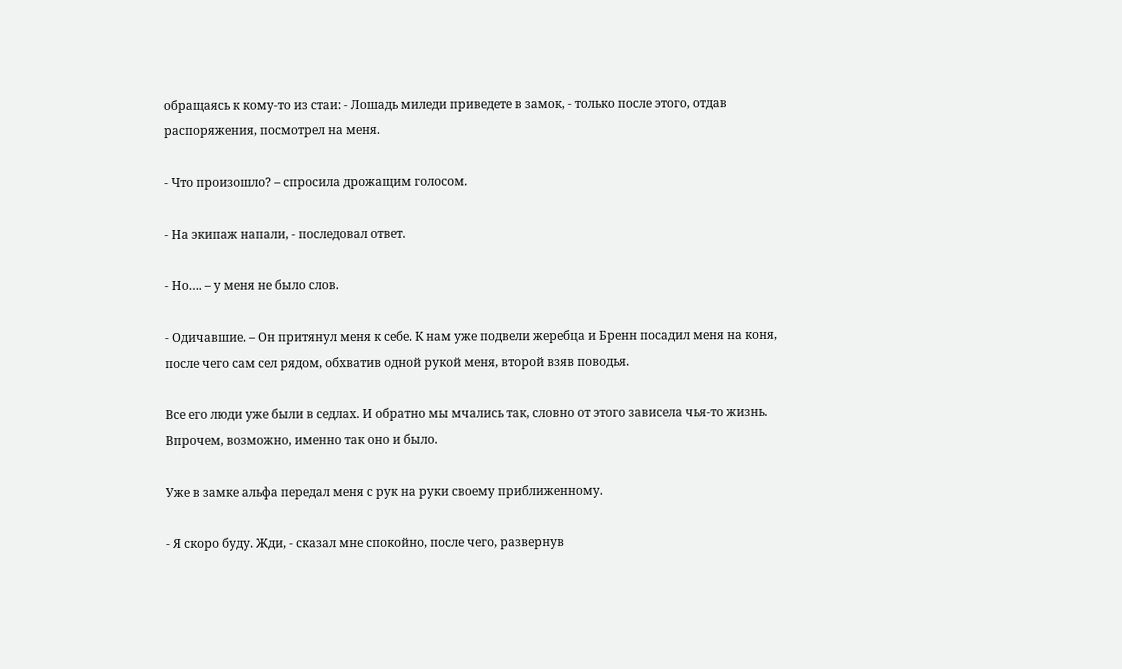обращаясь к кому-то из стаи: - Лошадь миледи приведете в замок, - только после этого, отдав распоряжения, посмотрел на меня.

- Что произошло? – спросила дрожащим голосом.

- На экипаж напали, - последовал ответ.

- Но…. – у меня не было слов.

- Одичавшие. – Он притянул меня к себе. К нам уже подвели жеребца и Бренн посадил меня на коня, после чего сам сел рядом, обхватив одной рукой меня, второй взяв поводья.

Все его люди уже были в седлах. И обратно мы мчались так, словно от этого зависела чья-то жизнь. Впрочем, возможно, именно так оно и было.

Уже в замке альфа передал меня с рук на руки своему приближенному.

- Я скоро буду. Жди, - сказал мне спокойно, после чего, развернув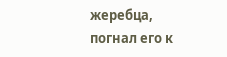жеребца, погнал его к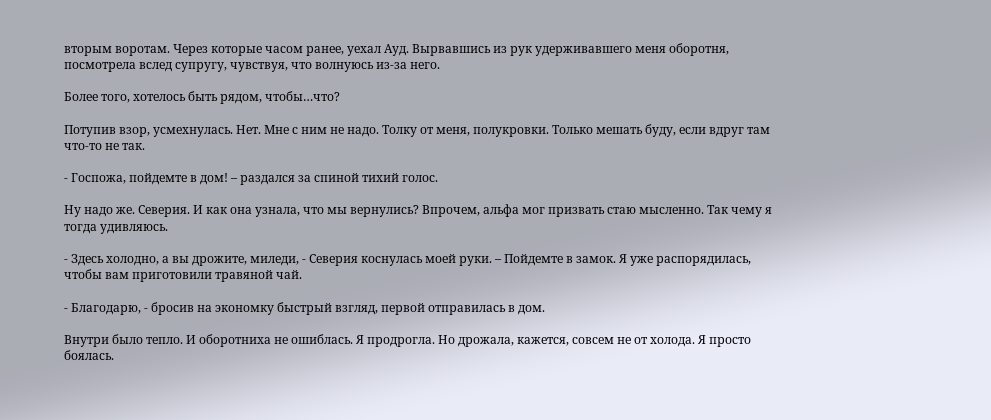вторым воротам. Через которые часом ранее, уехал Ауд. Вырвавшись из рук удерживавшего меня оборотня, посмотрела вслед супругу, чувствуя, что волнуюсь из-за него.

Более того, хотелось быть рядом, чтобы…что?

Потупив взор, усмехнулась. Нет. Мне с ним не надо. Толку от меня, полукровки. Только мешать буду, если вдруг там что-то не так.

- Госпожа, пойдемте в дом! – раздался за спиной тихий голос.

Ну надо же. Северия. И как она узнала, что мы вернулись? Впрочем, альфа мог призвать стаю мысленно. Так чему я тогда удивляюсь.

- Здесь холодно, а вы дрожите, миледи, - Северия коснулась моей руки. – Пойдемте в замок. Я уже распорядилась, чтобы вам приготовили травяной чай.

- Благодарю, - бросив на экономку быстрый взгляд, первой отправилась в дом.

Внутри было тепло. И оборотниха не ошиблась. Я продрогла. Но дрожала, кажется, совсем не от холода. Я просто боялась.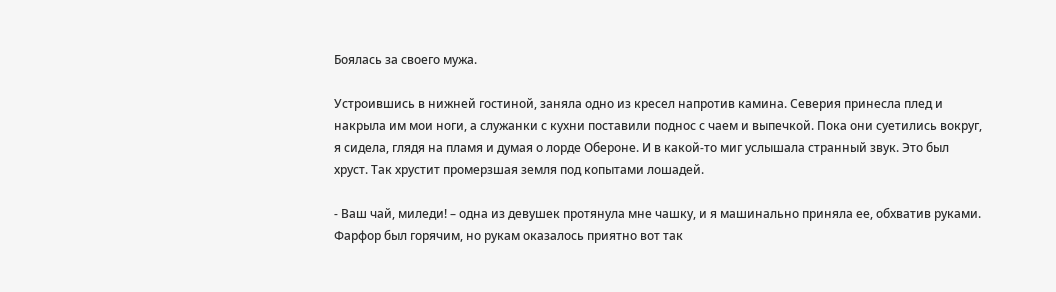Боялась за своего мужа.

Устроившись в нижней гостиной, заняла одно из кресел напротив камина. Северия принесла плед и накрыла им мои ноги, а служанки с кухни поставили поднос с чаем и выпечкой. Пока они суетились вокруг, я сидела, глядя на пламя и думая о лорде Обероне. И в какой-то миг услышала странный звук. Это был хруст. Так хрустит промерзшая земля под копытами лошадей.

- Ваш чай, миледи! – одна из девушек протянула мне чашку, и я машинально приняла ее, обхватив руками. Фарфор был горячим, но рукам оказалось приятно вот так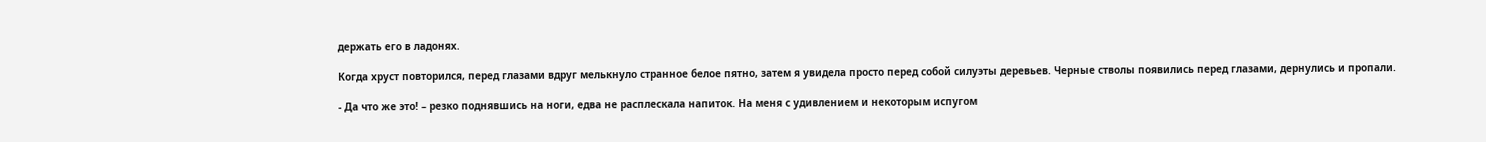держать его в ладонях.

Когда хруст повторился, перед глазами вдруг мелькнуло странное белое пятно, затем я увидела просто перед собой силуэты деревьев. Черные стволы появились перед глазами, дернулись и пропали.

- Да что же это! – резко поднявшись на ноги, едва не расплескала напиток. На меня с удивлением и некоторым испугом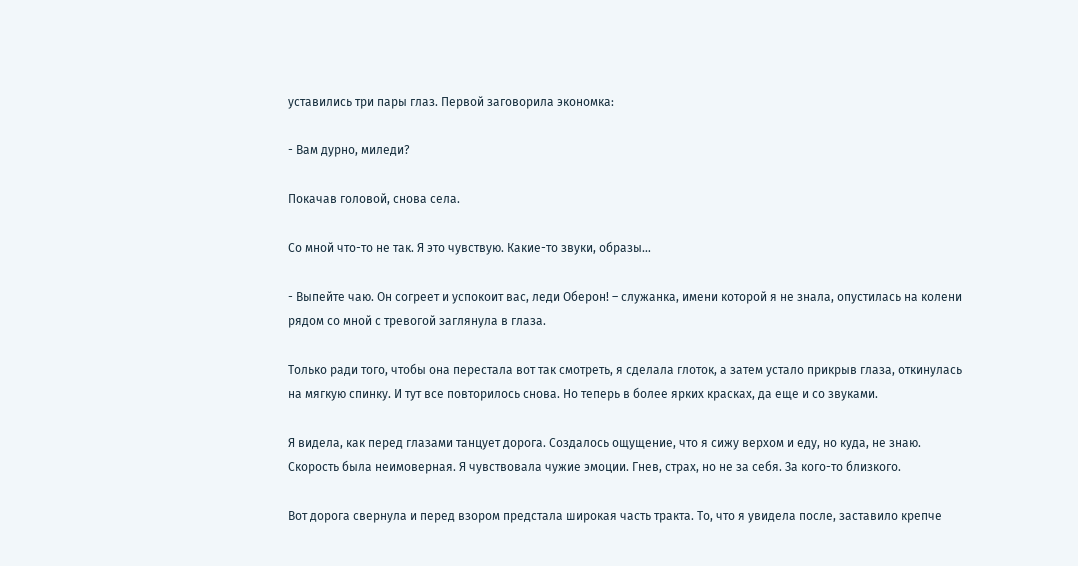уставились три пары глаз. Первой заговорила экономка:

- Вам дурно, миледи?

Покачав головой, снова села.

Со мной что-то не так. Я это чувствую. Какие-то звуки, образы…

- Выпейте чаю. Он согреет и успокоит вас, леди Оберон! – служанка, имени которой я не знала, опустилась на колени рядом со мной с тревогой заглянула в глаза.

Только ради того, чтобы она перестала вот так смотреть, я сделала глоток, а затем устало прикрыв глаза, откинулась на мягкую спинку. И тут все повторилось снова. Но теперь в более ярких красках, да еще и со звуками.

Я видела, как перед глазами танцует дорога. Создалось ощущение, что я сижу верхом и еду, но куда, не знаю. Скорость была неимоверная. Я чувствовала чужие эмоции. Гнев, страх, но не за себя. За кого-то близкого.

Вот дорога свернула и перед взором предстала широкая часть тракта. То, что я увидела после, заставило крепче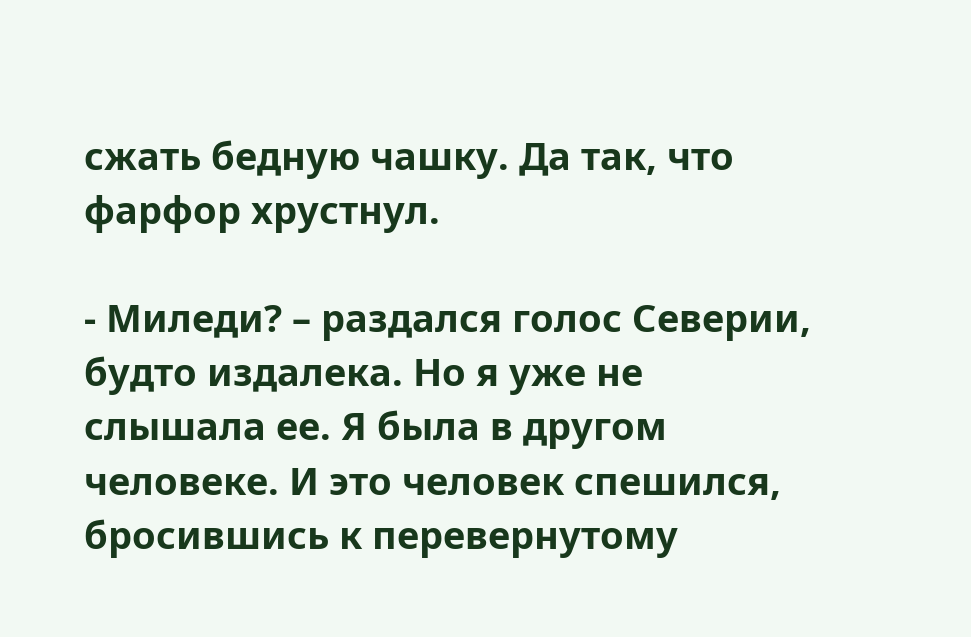сжать бедную чашку. Да так, что фарфор хрустнул.

- Миледи? – раздался голос Северии, будто издалека. Но я уже не слышала ее. Я была в другом человеке. И это человек спешился, бросившись к перевернутому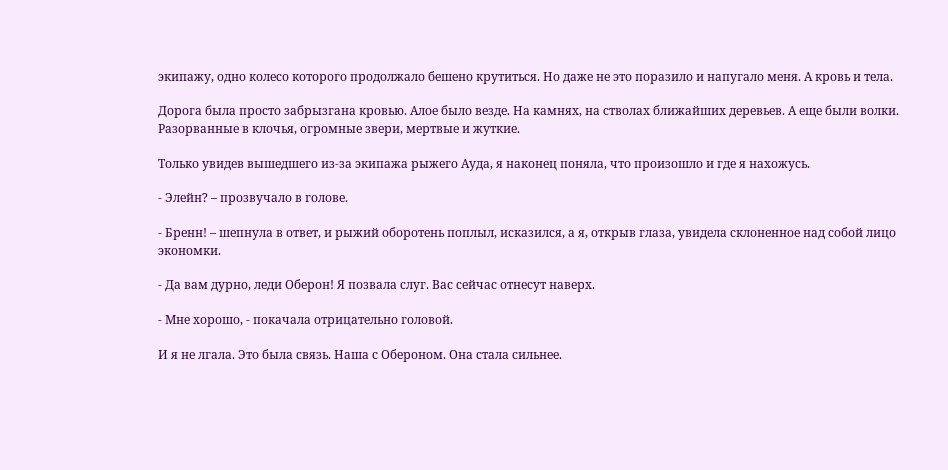экипажу, одно колесо которого продолжало бешено крутиться. Но даже не это поразило и напугало меня. А кровь и тела.

Дорога была просто забрызгана кровью. Алое было везде. На камнях, на стволах ближайших деревьев. А еще были волки. Разорванные в клочья, огромные звери, мертвые и жуткие.

Только увидев вышедшего из-за экипажа рыжего Ауда, я наконец поняла, что произошло и где я нахожусь.

- Элейн? – прозвучало в голове.

- Бренн! – шепнула в ответ, и рыжий оборотень поплыл, исказился, а я, открыв глаза, увидела склоненное над собой лицо экономки.

- Да вам дурно, леди Оберон! Я позвала слуг. Вас сейчас отнесут наверх.

- Мне хорошо, - покачала отрицательно головой.

И я не лгала. Это была связь. Наша с Обероном. Она стала сильнее.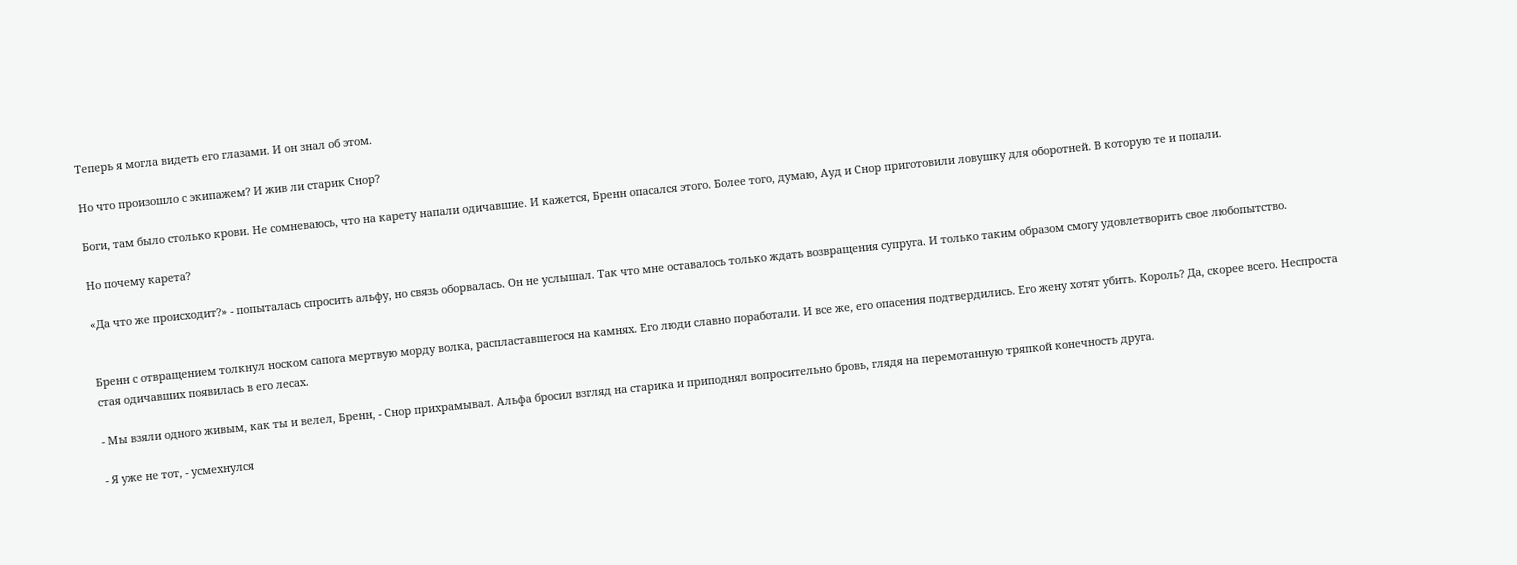Теперь я могла видеть его глазами. И он знал об этом.

Но что произошло с экипажем? И жив ли старик Снор?

Боги, там было столько крови. Не сомневаюсь, что на карету напали одичавшие. И кажется, Бренн опасался этого. Более того, думаю, Ауд и Снор приготовили ловушку для оборотней. В которую те и попали.

Но почему карета?

«Да что же происходит?» - попыталась спросить альфу, но связь оборвалась. Он не услышал. Так что мне оставалось только ждать возвращения супруга. И только таким образом смогу удовлетворить свое любопытство.


Бренн с отвращением толкнул носком сапога мертвую морду волка, распластавшегося на камнях. Его люди славно поработали. И все же, его опасения подтвердились. Его жену хотят убить. Король? Да, скорее всего. Неспроста стая одичавших появилась в его лесах.

- Мы взяли одного живым, как ты и велел, Бренн, - Снор прихрамывал. Альфа бросил взгляд на старика и приподнял вопросительно бровь, глядя на перемотанную тряпкой конечность друга.

- Я уже не тот, - усмехнулся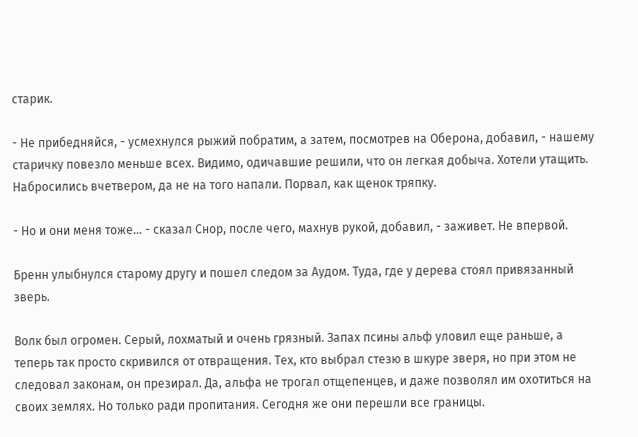старик.

- Не прибедняйся, - усмехнулся рыжий побратим, а затем, посмотрев на Оберона, добавил, - нашему старичку повезло меньше всех. Видимо, одичавшие решили, что он легкая добыча. Хотели утащить. Набросились вчетвером, да не на того напали. Порвал, как щенок тряпку.

- Но и они меня тоже… - сказал Снор, после чего, махнув рукой, добавил, - заживет. Не впервой.

Бренн улыбнулся старому другу и пошел следом за Аудом. Туда, где у дерева стоял привязанный зверь.

Волк был огромен. Серый, лохматый и очень грязный. Запах псины альф уловил еще раньше, а теперь так просто скривился от отвращения. Тех, кто выбрал стезю в шкуре зверя, но при этом не следовал законам, он презирал. Да, альфа не трогал отщепенцев, и даже позволял им охотиться на своих землях. Но только ради пропитания. Сегодня же они перешли все границы.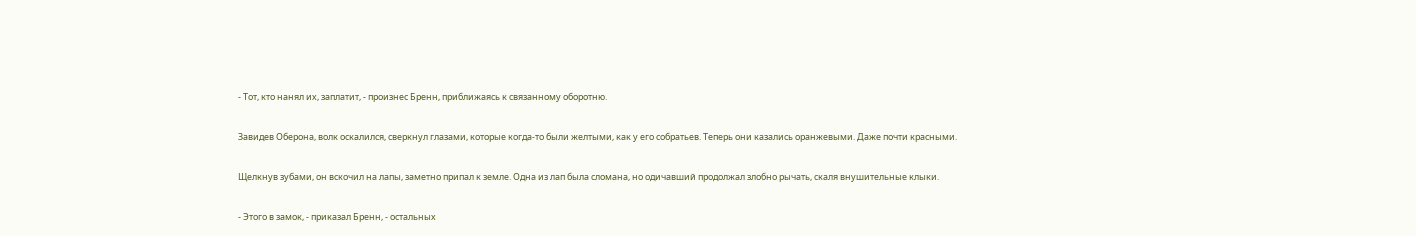- Тот, кто нанял их, заплатит, - произнес Бренн, приближаясь к связанному оборотню.

Завидев Оберона, волк оскалился, сверкнул глазами, которые когда-то были желтыми, как у его собратьев. Теперь они казались оранжевыми. Даже почти красными.

Щелкнув зубами, он вскочил на лапы, заметно припал к земле. Одна из лап была сломана, но одичавший продолжал злобно рычать, скаля внушительные клыки.

- Этого в замок, - приказал Бренн, - остальных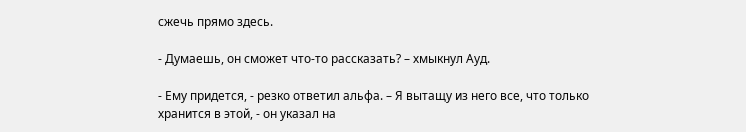сжечь прямо здесь.

- Думаешь, он сможет что-то рассказать? – хмыкнул Ауд.

- Ему придется, - резко ответил альфа. – Я вытащу из него все, что только хранится в этой, - он указал на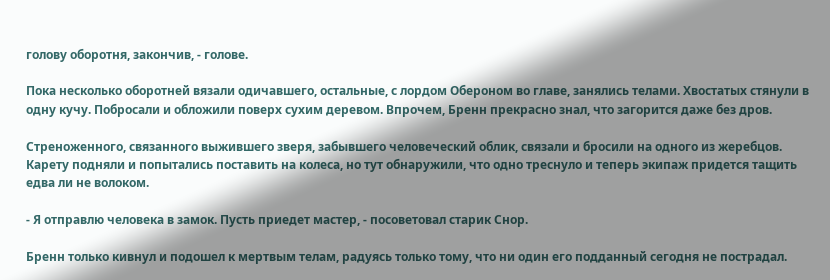голову оборотня, закончив, - голове.

Пока несколько оборотней вязали одичавшего, остальные, с лордом Обероном во главе, занялись телами. Хвостатых стянули в одну кучу. Побросали и обложили поверх сухим деревом. Впрочем, Бренн прекрасно знал, что загорится даже без дров.

Стреноженного, связанного выжившего зверя, забывшего человеческий облик, связали и бросили на одного из жеребцов. Карету подняли и попытались поставить на колеса, но тут обнаружили, что одно треснуло и теперь экипаж придется тащить едва ли не волоком.

- Я отправлю человека в замок. Пусть приедет мастер, - посоветовал старик Снор.

Бренн только кивнул и подошел к мертвым телам, радуясь только тому, что ни один его подданный сегодня не пострадал.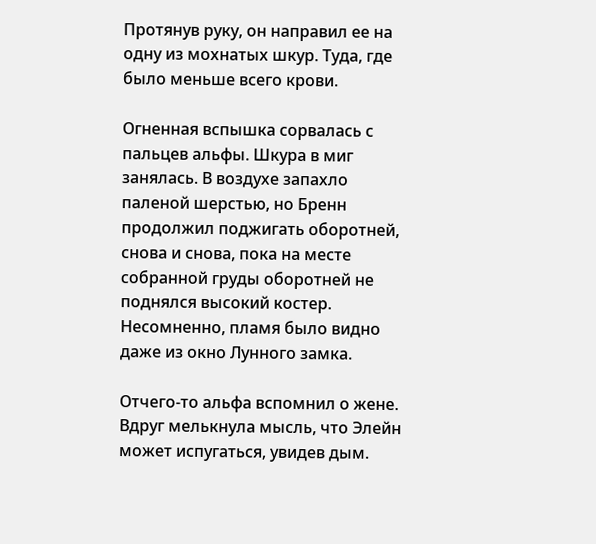Протянув руку, он направил ее на одну из мохнатых шкур. Туда, где было меньше всего крови.

Огненная вспышка сорвалась с пальцев альфы. Шкура в миг занялась. В воздухе запахло паленой шерстью, но Бренн продолжил поджигать оборотней, снова и снова, пока на месте собранной груды оборотней не поднялся высокий костер. Несомненно, пламя было видно даже из окно Лунного замка.

Отчего-то альфа вспомнил о жене. Вдруг мелькнула мысль, что Элейн может испугаться, увидев дым.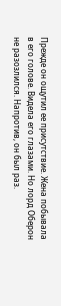Прежде он ощутил ее присутствие. Жена побывала в его голове. Видела его глазами. Но лорд Оберон не разозлился. Напротив, он был раз.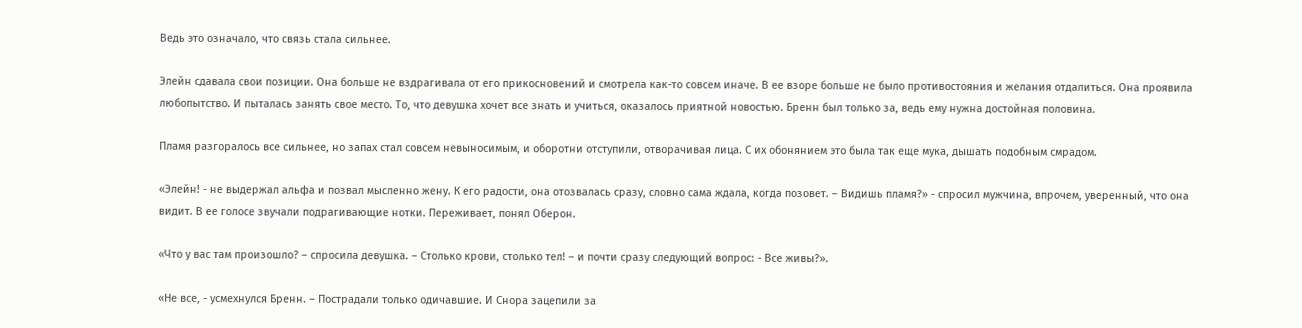Ведь это означало, что связь стала сильнее.

Элейн сдавала свои позиции. Она больше не вздрагивала от его прикосновений и смотрела как-то совсем иначе. В ее взоре больше не было противостояния и желания отдалиться. Она проявила любопытство. И пыталась занять свое место. То, что девушка хочет все знать и учиться, оказалось приятной новостью. Бренн был только за, ведь ему нужна достойная половина.

Пламя разгоралось все сильнее, но запах стал совсем невыносимым, и оборотни отступили, отворачивая лица. С их обонянием это была так еще мука, дышать подобным смрадом.

«Элейн! - не выдержал альфа и позвал мысленно жену. К его радости, она отозвалась сразу, словно сама ждала, когда позовет. – Видишь пламя?» - спросил мужчина, впрочем, уверенный, что она видит. В ее голосе звучали подрагивающие нотки. Переживает, понял Оберон.

«Что у вас там произошло? – спросила девушка. – Столько крови, столько тел! – и почти сразу следующий вопрос: - Все живы?».

«Не все, - усмехнулся Бренн. – Пострадали только одичавшие. И Снора зацепили за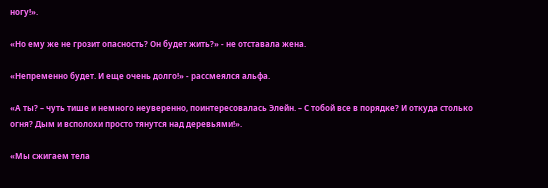ногу!».

«Но ему же не грозит опасность? Он будет жить?» - не отставала жена.

«Непременно будет. И еще очень долго!» - рассмеялся альфа.

«А ты? – чуть тише и немного неуверенно, поинтересовалась Элейн. – С тобой все в порядке? И откуда столько огня? Дым и всполохи просто тянутся над деревьями!».

«Мы сжигаем тела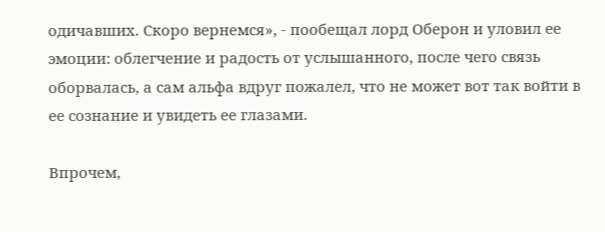одичавших. Скоро вернемся», - пообещал лорд Оберон и уловил ее эмоции: облегчение и радость от услышанного, после чего связь оборвалась, а сам альфа вдруг пожалел, что не может вот так войти в ее сознание и увидеть ее глазами.

Впрочем,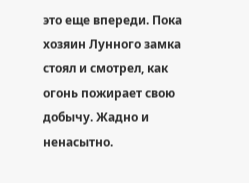это еще впереди. Пока хозяин Лунного замка стоял и смотрел, как огонь пожирает свою добычу. Жадно и ненасытно.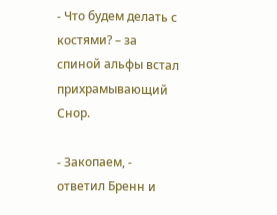- Что будем делать с костями? – за спиной альфы встал прихрамывающий Снор.

- Закопаем, - ответил Бренн и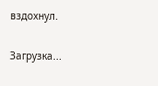вздохнул.

Загрузка...